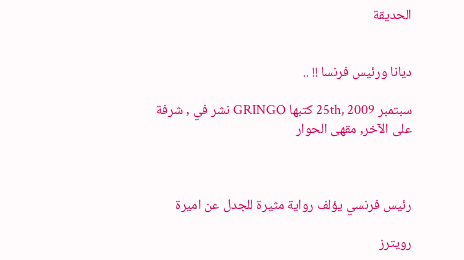الحديقة


ديانا ورئيس فرنسا !! ..

سبتمبر 25th, 2009 كتبها GRINGO نشر في , شرفة على الآخر, مقهى الحوار



رئيس فرنسي يؤلف رواية مثيرة للجدل عن اميرة

رويترز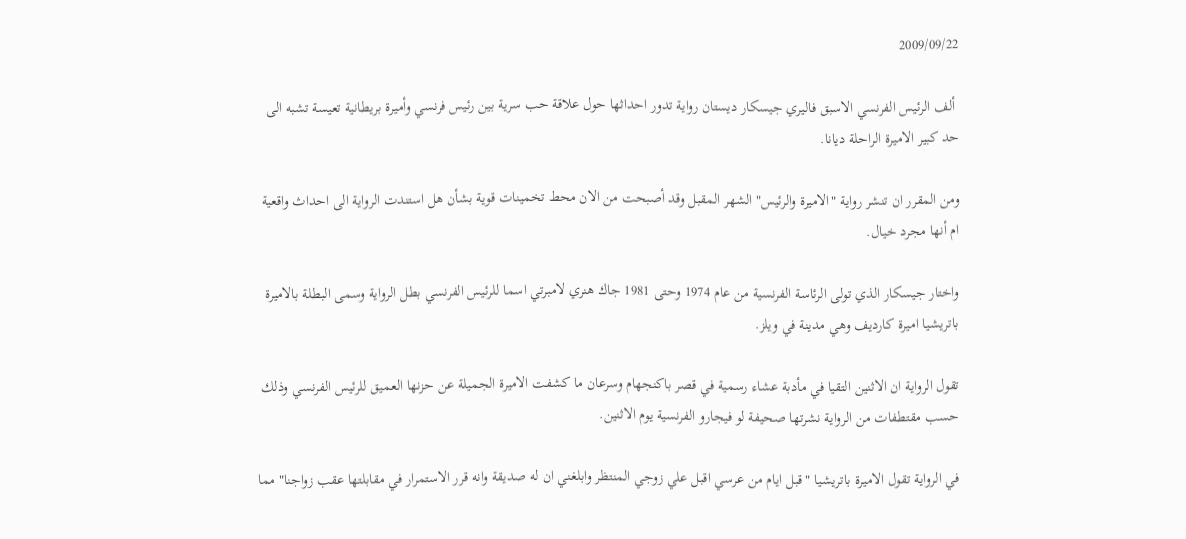2009/09/22

 ألف الرئيس الفرنسي الاسبق فاليري جيسكار ديستان رواية تدور احداثها حول علاقة حب سرية بين رئيس فرنسي وأميرة بريطانية تعيسة تشبه الى حد كبير الاميرة الراحلة ديانا.

ومن المقرر ان تنشر رواية "الاميرة والرئيس" الشهر المقبل وقد أصبحت من الان محط تخمينات قوية بشأن هل استندت الرواية الى احداث واقعية ام أنها مجرد خيال.

واختار جيسكار الذي تولى الرئاسة الفرنسية من عام 1974 وحتى 1981 جاك هنري لامبرتي اسما للرئيس الفرنسي بطل الرواية وسمى البطلة بالاميرة باتريشيا اميرة كارديف وهي مدينة في ويلز.

تقول الرواية ان الاثنين التقيا في مأدبة عشاء رسمية في قصر باكنجهام وسرعان ما كشفت الاميرة الجميلة عن حزنها العميق للرئيس الفرنسي وذلك حسب مقتطفات من الرواية نشرتها صحيفة لو فيجارو الفرنسية يوم الاثنين.

في الرواية تقول الاميرة باتريشيا "قبل ايام من عرسي اقبل علي زوجي المنتظر وابلغني ان له صديقة وانه قرر الاستمرار في مقابلتها عقب زواجنا" مما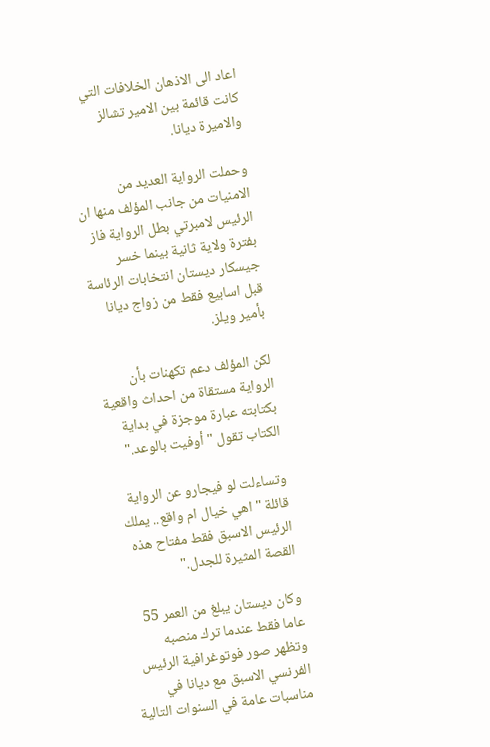اعاد الى الاذهان الخلافات التي كانت قائمة بين الامير تشالز والاميرة ديانا.

وحملت الرواية العديد من الامنيات من جانب المؤلف منها ان الرئيس لامبرتي بطل الرواية فاز بفترة ولاية ثانية بينما خسر جيسكار ديستان انتخابات الرئاسة قبل اسابيع فقط من زواج ديانا بأمير ويلز.

لكن المؤلف دعم تكهنات بأن الرواية مستقاة من احداث واقعية بكتابته عبارة موجزة في بداية الكتاب تقول "أوفيت بالوعد."

وتساءلت لو فيجارو عن الرواية قائلة "اهي خيال ام واقع.. يملك الرئيس الاسبق فقط مفتاح هذه القصة المثيرة للجدل."

وكان ديستان يبلغ من العمر 55 عاما فقط عندما ترك منصبه وتظهر صور فوتوغرافية الرئيس الفرنسي الاسبق مع ديانا في مناسبات عامة في السنوات التالية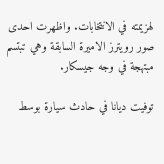لهزيمته في الانتخابات. واظهرت احدى صور رويترز الاميرة السابقة وهي تبتسم مبتهجة في وجه جيسكار.

توفيت ديانا في حادث سيارة بوسط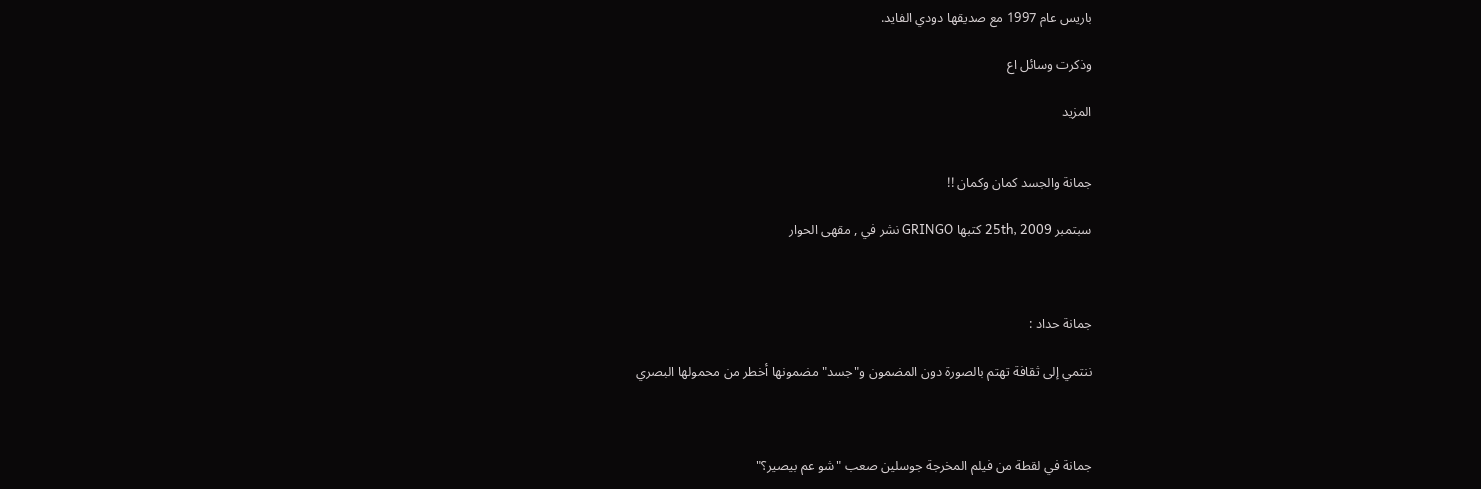باريس عام 1997 مع صديقها دودي الفايد.

وذكرت وسائل اع

المزيد


جمانة والجسد كمان وكمان !!

سبتمبر 25th, 2009 كتبها GRINGO نشر في , مقهى الحوار



جمانة حداد :

ننتمي إلى ثقافة تهتم بالصورة دون المضمون و"جسد" مضمونها أخطر من محمولها البصري



جمانة في لقطة من فيلم المخرجة جوسلين صعب "شو عم بيصير؟"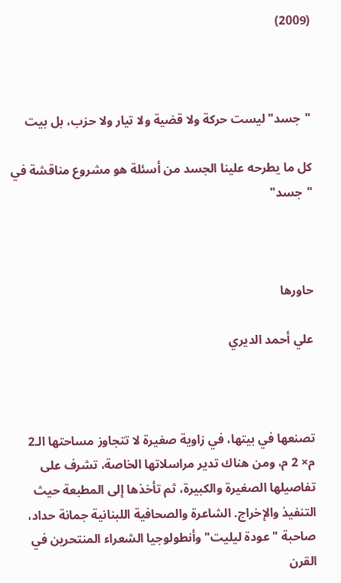(2009)



"جسد" ليست حركة ولا قضية ولا تيار ولا حزب، بل بيت

كل ما يطرحه علينا الجسد من أسئلة هو مشروع مناقشة في "جسد"



حاورها

علي أحمد الديري



تصنعها في بيتها، في زاوية صغيرة لا تتجاوز مساحتها الـ2 م× 2 م، ومن هناك تدير مراسلاتها الخاصة، تشرف على تفاصيلها الصغيرة والكبيرة، ثم تأخذها إلى المطبعة حيث التنفيذ والإخراج. الشاعرة والصحافية اللبنانية جمانة حداد، صاحبة "عودة ليليت" وأنطولوجيا الشعراء المنتحرين في القرن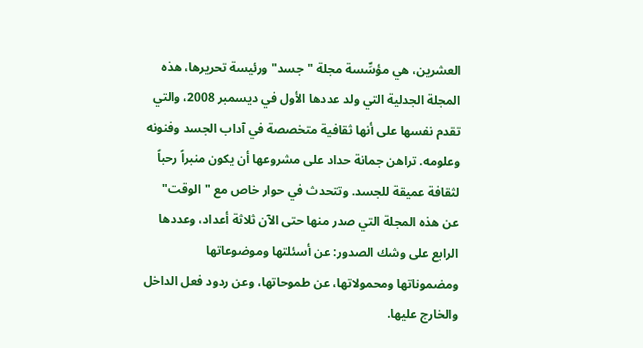العشرين، هي مؤسِّسة مجلة "جسد" ورئيسة تحريرها، هذه المجلة الجدلية التي ولد عددها الأول في ديسمبر 2008، والتي تقدم نفسها على أنها ثقافية متخصصة في آداب الجسد وفنونه وعلومه. تراهن جمانة حداد على مشروعها أن يكون منبراً رحباً لثقافة عميقة للجسد. وتتحدث في حوار خاص مع "الوقت" عن هذه المجلة التي صدر منها حتى الآن ثلاثة أعداد، وعددها الرابع على وشك الصدور: عن أسئلتها وموضوعاتها ومضموناتها ومحمولاتها، عن طموحاتها، وعن ردود فعل الداخل والخارج عليها.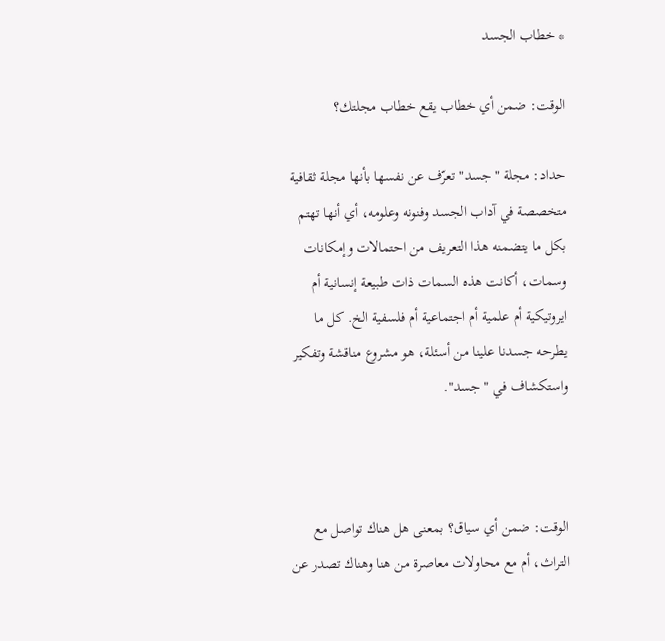* خطاب الجسد

الوقت: ضمن أي خطاب يقع خطاب مجلتك؟

حداد: مجلة "جسد" تعرّف عن نفسها بأنها مجلة ثقافية متخصصة في آداب الجسد وفنونه وعلومه، أي أنها تهتم بكل ما يتضمنه هذا التعريف من احتمالات وإمكانات وسمات، أكانت هذه السمات ذات طبيعة إنسانية أم ايروتيكية أم علمية أم اجتماعية أم فلسفية الخ. كل ما يطرحه جسدنا علينا من أسئلة، هو مشروع مناقشة وتفكير واستكشاف في "جسد".



الوقت: ضمن أي سياق؟ بمعنى هل هناك تواصل مع التراث، أم مع محاولات معاصرة من هنا وهناك تصدر عن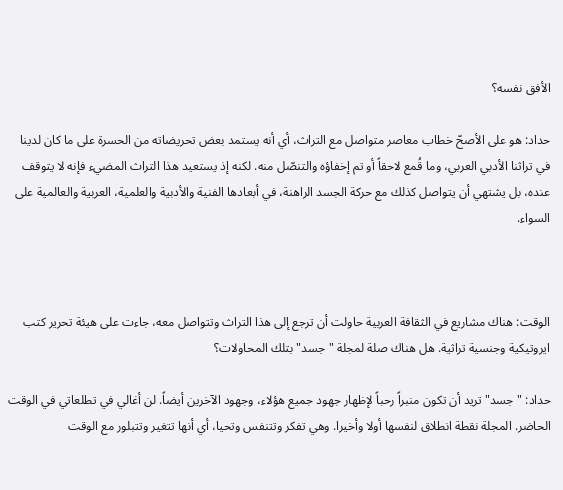الأفق نفسه؟

حداد: هو على الأصحّ خطاب معاصر متواصل مع التراث، أي أنه يستمد بعض تحريضاته من الحسرة على ما كان لدينا في تراثنا الأدبي العربي، وما قُمع لاحقاً أو تم إخفاؤه والتنصّل منه. لكنه إذ يستعيد هذا التراث المضيء فإنه لا يتوقف عنده، بل يشتهي أن يتواصل كذلك مع حركة الجسد الراهنة، في أبعادها الفنية والأدبية والعلمية، العربية والعالمية على السواء.



الوقت: هناك مشاريع في الثقافة العربية حاولت أن ترجع إلى هذا التراث وتتواصل معه، جاءت على هيئة تحرير كتب ايروتيكية وجنسية تراثية. هل هناك صلة لمجلة "جسد" بتلك المحاولات؟

حداد: "جسد" تريد أن تكون منبراً رحباً لإظهار جهود جميع هؤلاء، وجهود الآخرين أيضاً. لن أغالي في تطلعاتي في الوقت الحاضر. المجلة نقطة انطلاق لنفسها أولا وأخيرا. وهي تفكر وتتنفس وتحيا، أي أنها تتغير وتتبلور مع الوقت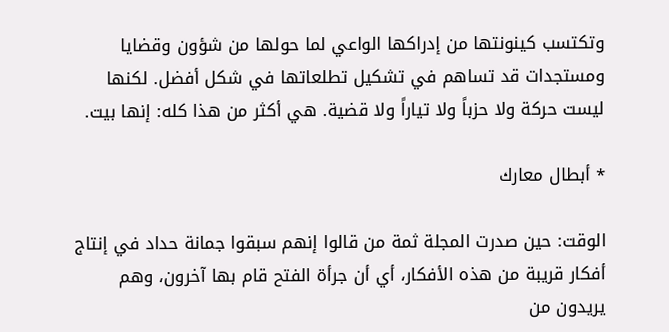وتكتسب كينونتها من إدراكها الواعي لما حولها من شؤون وقضايا ومستجدات قد تساهم في تشكيل تطلعاتها في شكل أفضل. لكنها ليست حركة ولا حزباً ولا تياراً ولا قضية. هي أكثر من هذا كله: إنها بيت.

* أبطال معارك

الوقت: حين صدرت المجلة ثمة من قالوا إنهم سبقوا جمانة حداد في إنتاج أفكار قريبة من هذه الأفكار، أي أن جرأة الفتح قام بها آخرون، وهم يريدون من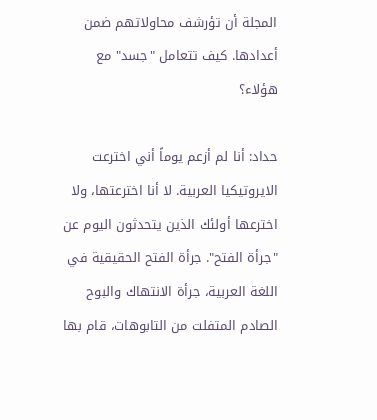المجلة أن تؤرشف محاولاتهم ضمن أعدادها. كيف تتعامل "جسد" مع هؤلاء؟

حداد: أنا لم أزعم يوماً أني اخترعت الايروتيكيا العربية. لا أنا اخترعتها، ولا اخترعها أولئك الذين يتحدثون اليوم عن "جرأة الفتح". جرأة الفتح الحقيقية في اللغة العربية، جرأة الانتهاك والبوح الصادم المتفلت من التابوهات، قام بها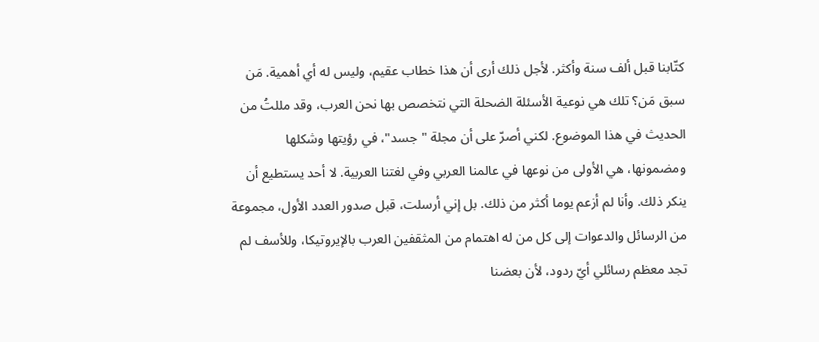كتّابنا قبل ألف سنة وأكثر. لأجل ذلك أرى أن هذا خطاب عقيم، وليس له أي أهمية. مَن سبق مَن؟ تلك هي نوعية الأسئلة الضحلة التي نتخصص بها نحن العرب، وقد مللتُ من الحديث في هذا الموضوع. لكني أصرّ على أن مجلة "جسد"، في رؤيتها وشكلها ومضمونها، هي الأولى من نوعها في عالمنا العربي وفي لغتنا العربية. لا أحد يستطيع أن ينكر ذلك. وأنا لم أزعم يوما أكثر من ذلك. بل إني أرسلت، قبل صدور العدد الأول، مجموعة من الرسائل والدعوات إلى كل من له اهتمام من المثقفين العرب بالإيروتيكا، وللأسف لم تجد معظم رسائلي أيّ ردود، لأن بعضنا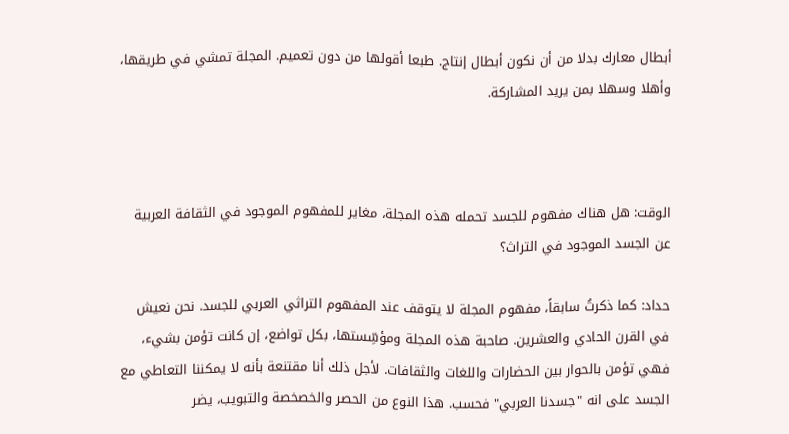أبطال معارك بدلا من أن نكون أبطال إنتاج. طبعا أقولها من دون تعميم. المجلة تمشي في طريقها، وأهلا وسهلا بمن يريد المشاركة.



الوقت: هل هناك مفهوم للجسد تحمله هذه المجلة، مغاير للمفهوم الموجود في الثقافة العربية عن الجسد الموجود في التراث؟

حداد: كما ذكرتُ سابقاً، مفهوم المجلة لا يتوقف عند المفهوم التراثي العربي للجسد. نحن نعيش في القرن الحادي والعشرين. صاحبة هذه المجلة ومؤسِّستها، بكل تواضع، إن كانت تؤمن بشيء، فهي تؤمن بالحوار بين الحضارات واللغات والثقافات. لأجل ذلك أنا مقتنعة بأنه لا يمكننا التعاطي مع الجسد على انه "جسدنا العربي" فحسب. هذا النوع من الحصر والخصخصة والتبويب، يضر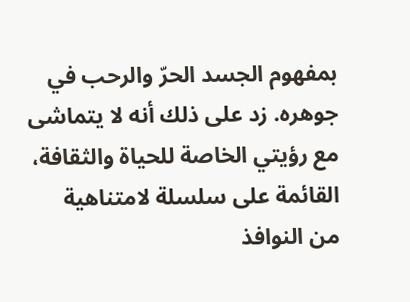بمفهوم الجسد الحرّ والرحب في جوهره. زد على ذلك أنه لا يتماشى مع رؤيتي الخاصة للحياة والثقافة، القائمة على سلسلة لامتناهية من النوافذ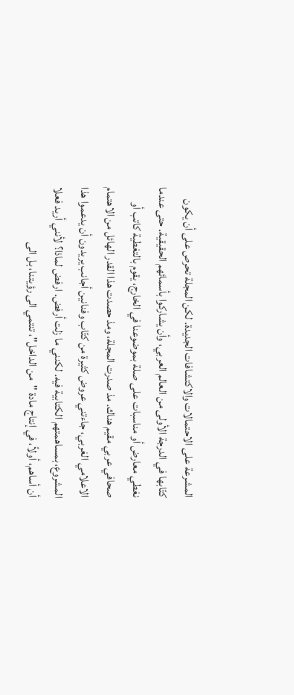المشرعة على الاحتمالات والاكتشافات الجديدة. لكن المجلة تحرص على أن يكون كتّابها في الدرجة الأولى من العالم العربي، وأن يشاركوا بأسمائهم الحقيقية. حتى عندما نغطي معارض أو مناسبات على صلة بموضوعنا في الخارج، يقوم بالتغطية كاتب أو صحافي عربي مقيم هناك. مذ صدرت المجلة، ومذ حصدت هذا القدر الهائل من الاهتمام الاعلامي الغربي، جاءتني عروض كثيرة من كتّاب وفنانين أجانب يريدون أن يدعموا هذا المشروع، بمساهمتهم الكتابية فيه. لكنني ما زلت أرفض. ارفض لماذا؟ لأنني أريد فعلا أن أساهم، أولاً، في إنتاج مادة "من الداخل"، تنتمي الى رؤيتنا، بل الى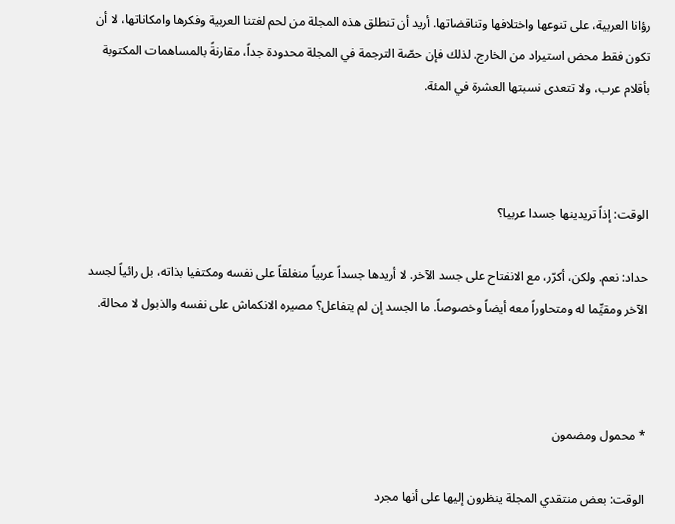رؤانا العربية، على تنوعها واختلافها وتناقضاتها. أريد أن تنطلق هذه المجلة من لحم لغتنا العربية وفكرها وامكاناتها، لا أن تكون فقط محض استيراد من الخارج. لذلك فإن حصّة الترجمة في المجلة محدودة جداً، مقارنةً بالمساهمات المكتوبة بأقلام عرب، ولا تتعدى نسبتها العشرة في المئة.



الوقت: إذاً تريدينها جسدا عربيا؟

حداد: نعم. ولكن، أكرّر، مع الانفتاح على جسد الآخر. لا أريدها جسداً عربياً منغلقاً على نفسه ومكتفيا بذاته، بل رائياً لجسد الآخر ومقيِّما له ومتحاوراً معه أيضاً وخصوصاً. ما الجسد إن لم يتفاعل؟ مصيره الانكماش على نفسه والذبول لا محالة.



* محمول ومضمون

الوقت: بعض منتقدي المجلة ينظرون إليها على أنها مجرد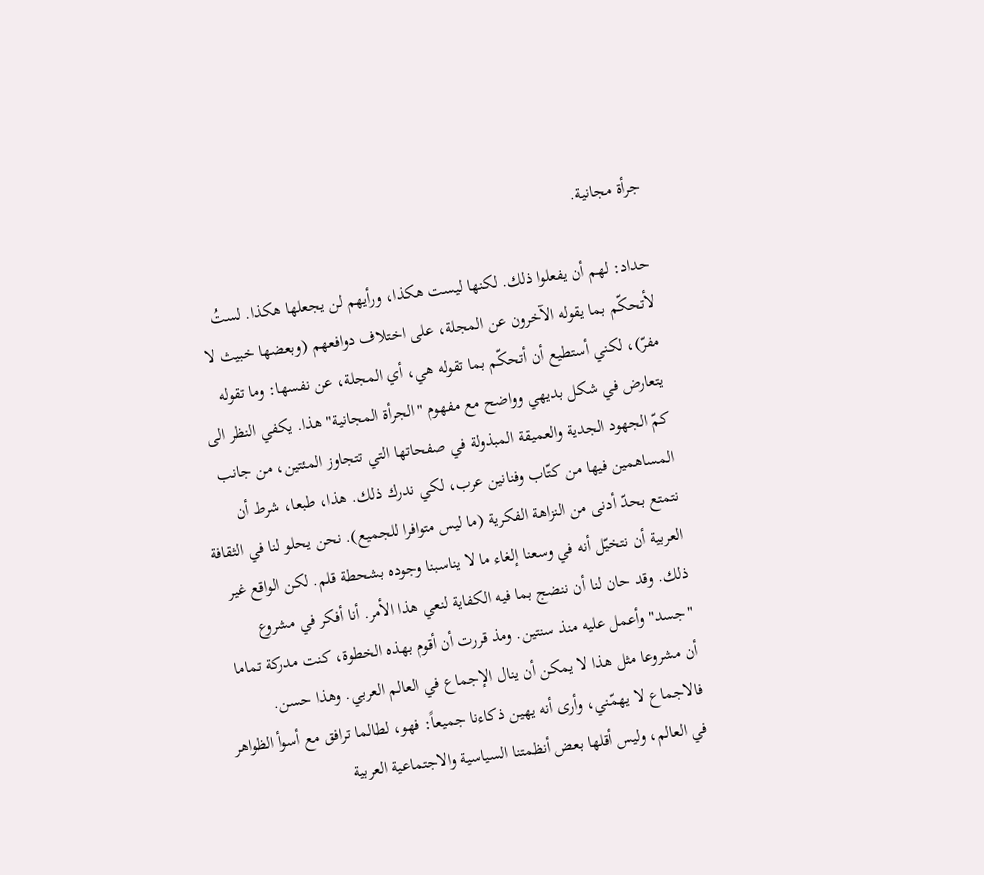جرأة مجانية.

حداد: لهم أن يفعلوا ذلك. لكنها ليست هكذا، ورأيهم لن يجعلها هكذا. لستُ لأتحكّم بما يقوله الآخرون عن المجلة، على اختلاف دوافعهم (وبعضها خبيث لا مفرّ)، لكني أستطيع أن أتحكّم بما تقوله هي، أي المجلة، عن نفسها: وما تقوله يتعارض في شكل بديهي وواضح مع مفهوم "الجرأة المجانية" هذا. يكفي النظر الى كمّ الجهود الجدية والعميقة المبذولة في صفحاتها التي تتجاوز المئتين، من جانب المساهمين فيها من كتّاب وفنانين عرب، لكي ندرك ذلك. هذا، طبعا، شرط أن نتمتع بحدّ أدنى من النزاهة الفكرية (ما ليس متوافرا للجميع). نحن يحلو لنا في الثقافة العربية أن نتخيّل أنه في وسعنا إلغاء ما لا يناسبنا وجوده بشحطة قلم. لكن الواقع غير ذلك. وقد حان لنا أن ننضج بما فيه الكفاية لنعي هذا الأمر. أنا أفكر في مشروع "جسد" وأعمل عليه منذ سنتين. ومذ قررت أن أقوم بهذه الخطوة، كنت مدركة تماما أن مشروعا مثل هذا لا يمكن أن ينال الإجماع في العالم العربي. وهذا حسن. فالاجماع لا يهمّني، وأرى أنه يهين ذكاءنا جميعاً: فهو، لطالما ترافق مع أسوأ الظواهر في العالم، وليس أقلها بعض أنظمتنا السياسية والاجتماعية العربية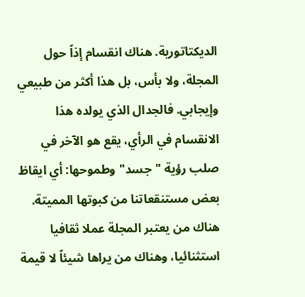الديكتاتورية. هناك انقسام إذاً حول المجلة، ولا بأس، بل هذا أكثر من طبيعي وإيجابي. فالجدال الذي يولده هذا الانقسام في الرأي، يقع هو الآخر في صلب رؤية "جسد" وطموحها: أي ايقاظ بعض مستنقعاتنا من كبوتها المميتة. هناك من يعتبر المجلة عملا ثقافيا استثنائيا، وهناك من يراها شيئاً لا قيمة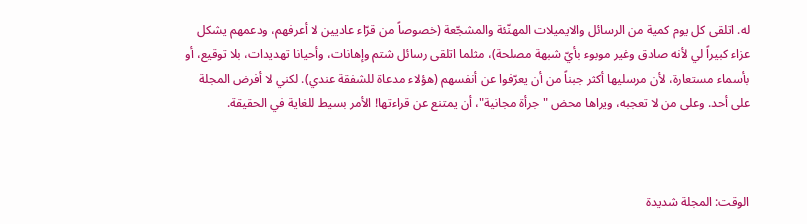له. اتلقى كل يوم كمية من الرسائل والايميلات المهنّئة والمشجّعة (خصوصاً من قرّاء عاديين لا أعرفهم، ودعمهم يشكل عزاء كبيراً لي لأنه صادق وغير موبوء بأيّ شبهة مصلحة)، مثلما اتلقى رسائل شتم وإهانات، وأحيانا تهديدات، بلا توقيع، أو بأسماء مستعارة، لأن مرسليها أكثر جبناً من أن يعرّفوا عن أنفسهم (هؤلاء مدعاة للشفقة عندي). لكني لا أفرض المجلة على أحد. وعلى من لا تعجبه، ويراها محض "جرأة مجانية"، أن يمتنع عن قراءتها! الأمر بسيط للغاية في الحقيقة.



الوقت: المجلة شديدة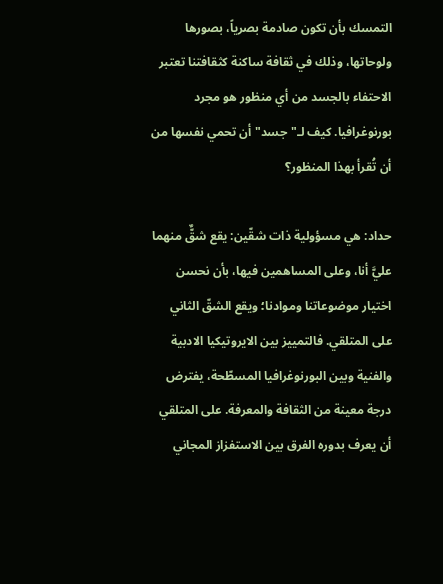التمسك بأن تكون صادمة بصرياً، بصورها ولوحاتها، وذلك في ثقافة ساكنة كثقافتنا تعتبر الاحتفاء بالجسد من أي منظور هو مجرد بورنوغرافيا. كيف لـ"جسد" أن تحمي نفسها من أن تُقرأ بهذا المنظور؟

حداد: هي مسؤولية ذات شقّين: يقع شقٌّ منهما عليَّ أنا، وعلى المساهمين فيها، بأن نحسن اختيار موضوعاتنا وموادنا؛ ويقع الشقّ الثاني على المتلقي. فالتمييز بين الايروتيكيا الادبية والفنية وبين البورنوغرافيا المسطّحة، يفترض درجة معينة من الثقافة والمعرفة. على المتلقي أن يعرف بدوره الفرق بين الاستفزاز المجاني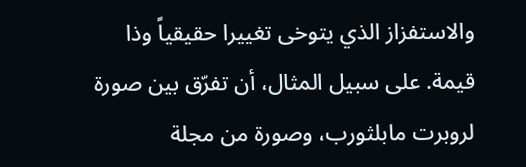والاستفزاز الذي يتوخى تغييرا حقيقياً وذا قيمة. على سبيل المثال، أن تفرّق بين صورة لروبرت مابلثورب، وصورة من مجلة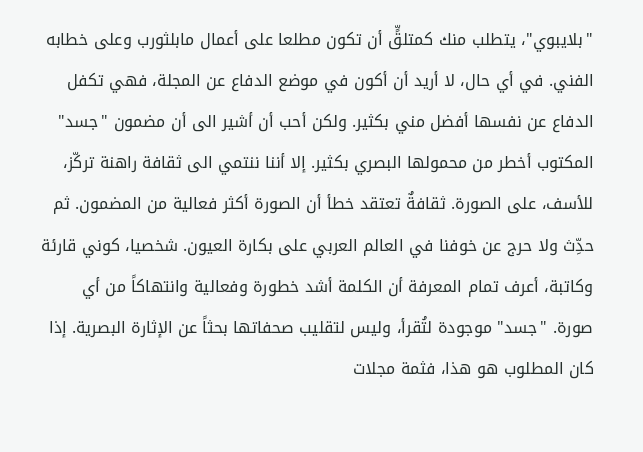"بلايبوي"، يتطلب منك كمتلقٍّ أن تكون مطلعا على أعمال مابلثورب وعلى خطابه الفني. في أي حال، لا أريد أن أكون في موضع الدفاع عن المجلة، فهي تكفل الدفاع عن نفسها أفضل مني بكثير. ولكن أحب أن أشير الى أن مضمون "جسد" المكتوب أخطر من محمولها البصري بكثير. إلا أننا ننتمي الى ثقافة راهنة تركّز، للأسف، على الصورة. ثقافةٌ تعتقد خطأ أن الصورة أكثر فعالية من المضمون. ثم حدِّث ولا حرج عن خوفنا في العالم العربي على بكارة العيون. شخصيا، كوني قارئة وكاتبة، أعرف تمام المعرفة أن الكلمة أشد خطورة وفعالية وانتهاكاً من أي صورة. "جسد" موجودة لتُقرأ، وليس لتقليب صحفاتها بحثاً عن الإثارة البصرية. إذا كان المطلوب هو هذا، فثمة مجلات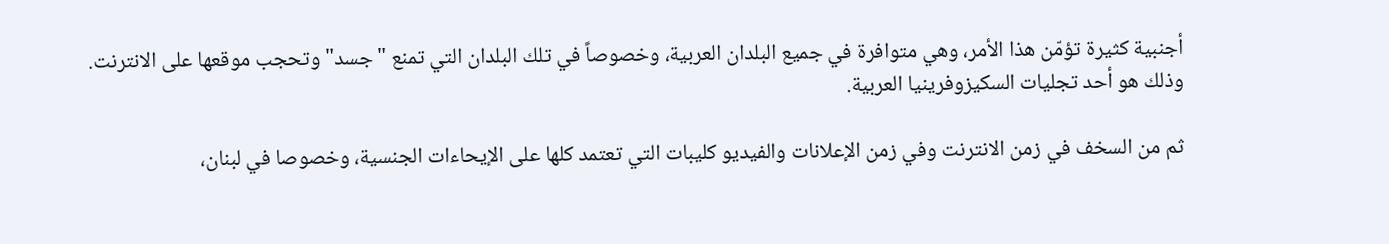أجنبية كثيرة تؤمّن هذا الأمر، وهي متوافرة في جميع البلدان العربية، وخصوصاً في تلك البلدان التي تمنع "جسد" وتحجب موقعها على الانترنت. وذلك هو أحد تجليات السكيزوفرينيا العربية.

ثم من السخف في زمن الانترنت وفي زمن الإعلانات والفيديو كليبات التي تعتمد كلها على الإيحاءات الجنسية، وخصوصا في لبنان،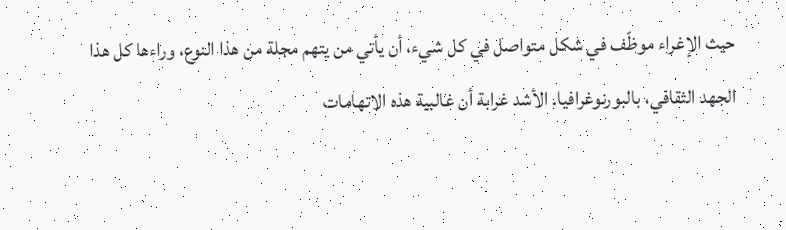حيث الإغراء موظّف في شكل متواصل في كل شيء، أن يأتي من يتهم مجلة من هذا النوع، وراءها كل هذا الجهد الثقافي، بالبورنوغرافيا. الأشد غرابة أن غالبية هذه الاتهامات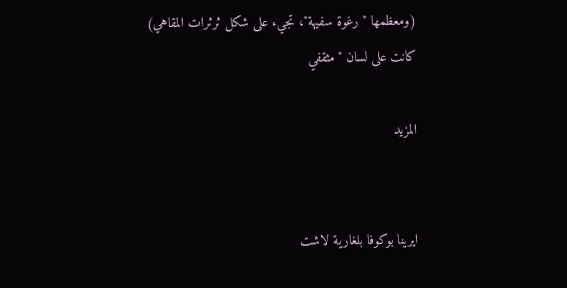(ومعظمها "رغوة سفيهة"، تجيء على شكل ثرثرات المقاهي) كانت على لسان "مثقفي

المزيد


ايرينا بوكوفا بلغارية لاشت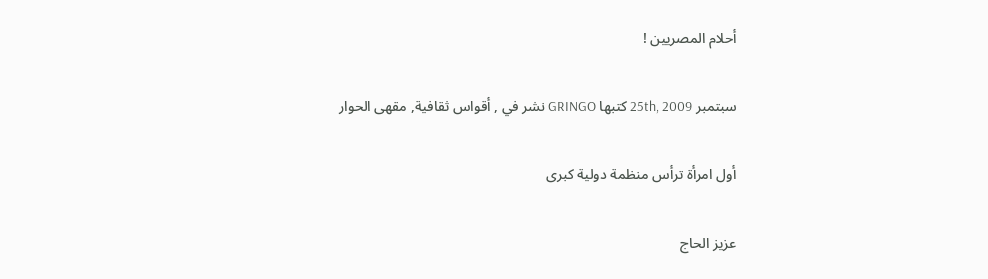أحلام المصريين !

سبتمبر 25th, 2009 كتبها GRINGO نشر في , أقواس ثقافية, مقهى الحوار

أول امرأة ترأس منظمة دولية كبرى

عزيز الحاج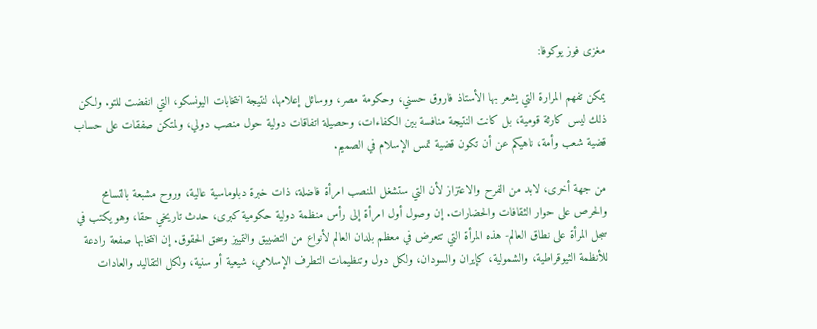مغزى فوز يوكوفا:

يمكن تفهم المرارة التي يشعر بها الأستاذ فاروق حسني، وحكومة مصر، ووسائل إعلامها، لنتيجة انتخابات اليونسكو، التي انفضت للتو. ولكن ذلك ليس كارثة قومية، بل كانت النتيجة منافسة بين الكفاءات، وحصيلة اتفاقات دولية حول منصب دولي، ولمتكن صفقات على حساب قضية شعب وأمة، ناهيكم عن أن تكون قضية تمس الإسلام في الصميم.

من جهة أخرى، لابد من الفرح والاعتزاز لأن التي ستشغل المنصب امرأة فاضلة، ذات خبرة دبلوماسية عالية، وروح مشبعة بالتسامح والحرص على حوار الثقافات والحضارات. إن وصول أول امرأة إلى رأس منظمة دولية حكومية كبرى، حدث تاريخي حقا، وهو يكتب في سجل المرأة على نطاق العالم- هذه المرأة التي تتعرض في معظم بلدان العالم لأنواع من التضييق والتمييز وسحق الحقوق. إن انتخابها صفعة رادعة للأنظمة الثيوقراطية، والشمولية، كإيران والسودان، ولكل دول وتنظيمات التطرف الإسلامي، شيعية أو سنية، ولكل التقاليد والعادات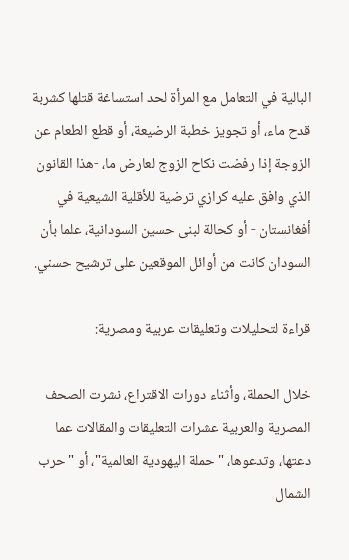البالية في التعامل مع المرأة لحد استساغة قتلها كشربة قدح ماء، أو تجويز خطبة الرضيعة، أو قطع الطعام عن الزوجة إذا رفضت نكاح الزوج لعارض ما، -هذا القانون الذي وافق عليه كرازي ترضية للأقلية الشيعية في أفغانستان - أو كحالة لبنى حسين السودانية، علما بأن السودان كانت من أوائل الموقعين على ترشيح حسني.

قراءة لتحليلات وتعليقات عربية ومصرية:

خلال الحملة، وأثناء دورات الاقتراع، نشرت الصحف المصرية والعربية عشرات التعليقات والمقالات عما دعتها، وتدعوها، "حملة اليهودية العالمية"، أو "حرب الشمال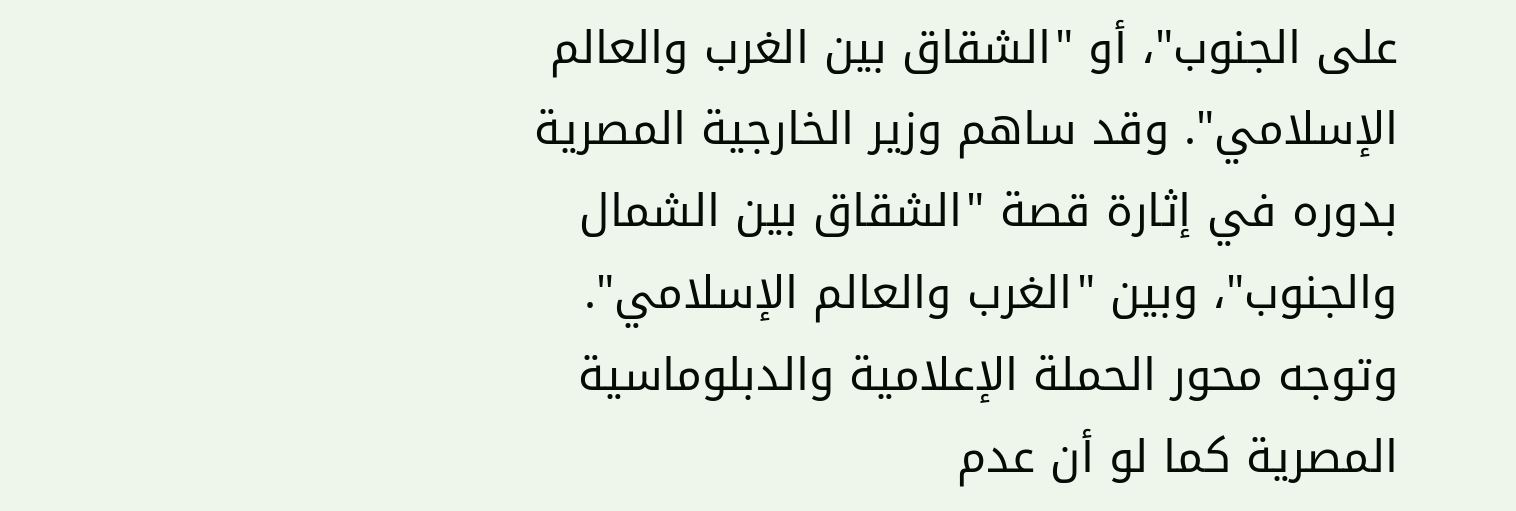على الجنوب"، أو "الشقاق بين الغرب والعالم الإسلامي". وقد ساهم وزير الخارجية المصرية بدوره في إثارة قصة "الشقاق بين الشمال والجنوب"، وبين "الغرب والعالم الإسلامي". وتوجه محور الحملة الإعلامية والدبلوماسية المصرية كما لو أن عدم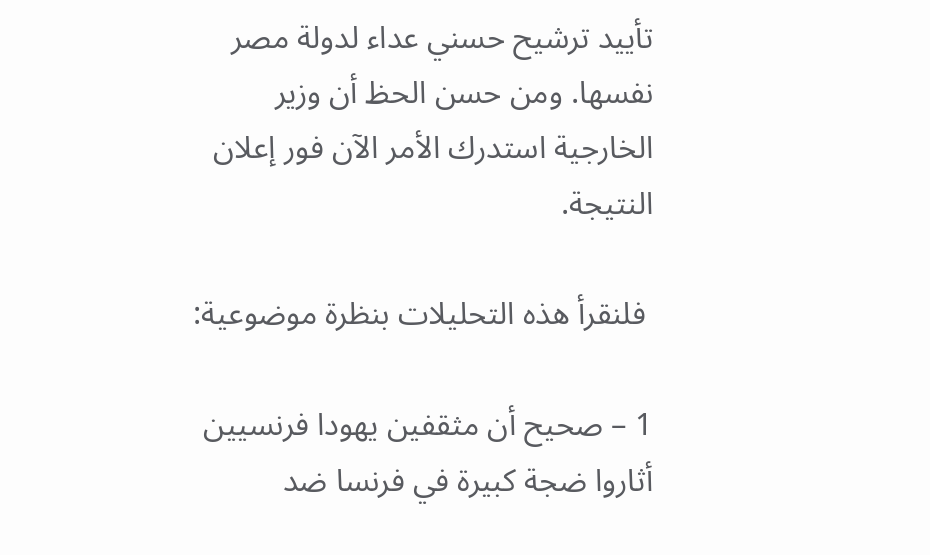تأييد ترشيح حسني عداء لدولة مصر نفسها. ومن حسن الحظ أن وزير الخارجية استدرك الأمر الآن فور إعلان النتيجة.

 فلنقرأ هذه التحليلات بنظرة موضوعية:

1 – صحيح أن مثقفين يهودا فرنسيين أثاروا ضجة كبيرة في فرنسا ضد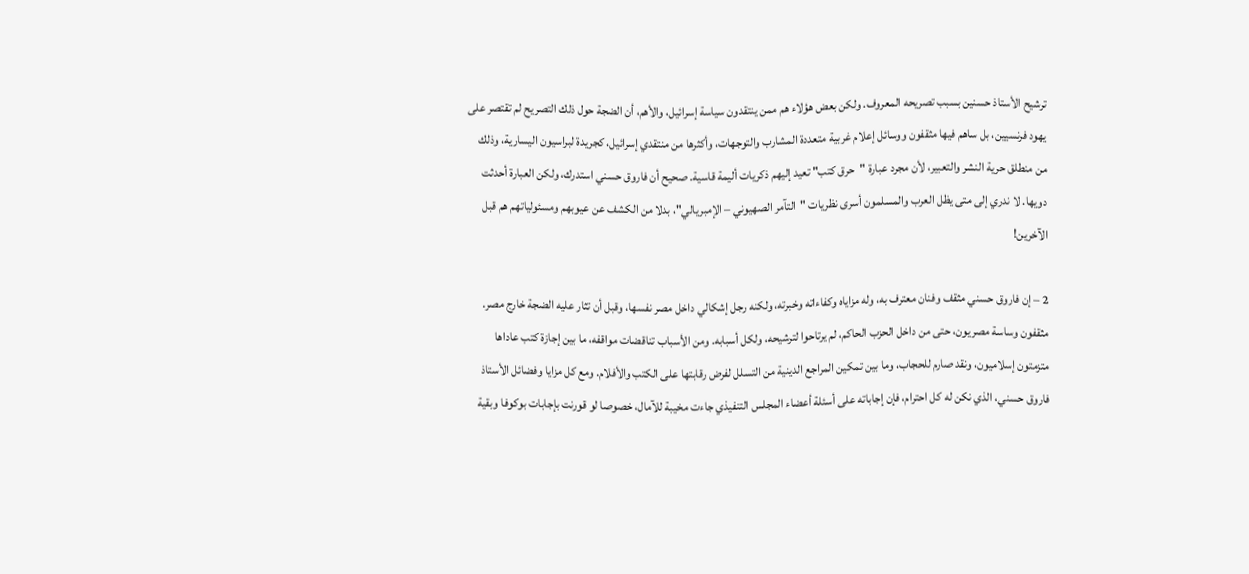ترشيح الأستاذ حسنين بسبب تصريحه المعروف. ولكن بعض هؤلاء هم ممن ينتقدون سياسة إسرائيل، والأهم، أن الضجة حول ذلك التصريح لم تقتصر على يهود فرنسيين، بل ساهم فيها مثقفون ووسائل إعلام غربية متعددة المشارب والتوجهات، وأكثرها من منتقدي إسرائيل، كجريدة لبراسيون اليسارية، وذلك من منطلق حرية النشر والتعبير، لأن مجرد عبارة "حرق كتب" تعيد إليهم ذكريات أليمة قاسية. صحيح أن فاروق حسني استدرك، ولكن العبارة أحدثت دويها. لا ندري إلى متى يظل العرب والمسلمون أسرى نظريات "التآمر الصهيوني – الإمبريالي"، بدلا من الكشف عن عيوبهم ومسئولياتهم هم قبل الآخرين!

2 – إن فاروق حسني مثقف وفنان معترف به، وله مزاياه وكفاءاته وخبرته، ولكنه رجل إشكالي داخل مصر نفسها، وقبل أن تثار عليه الضجة خارج مصر. مثقفون وساسة مصريون، حتى من داخل الحزب الحاكم، لم يرتاحوا لترشيحه، ولكل أسبابه. ومن الأسباب تناقضات مواقفه، ما بين إجازة كتب عاداها متزمتون إسلاميون، ونقد صارم للحجاب، وما بين تمكين المراجع الدينية من التسلل لفرض رقابتها على الكتب والأفلام. ومع كل مزايا وفضائل الأستاذ فاروق حسني، الذي نكن له كل احترام، فإن إجاباته على أسئلة أعضاء المجلس التنفيذي جاءت مخيبة للآمال، خصوصا لو قورنت بإجابات بوكوفا وبقية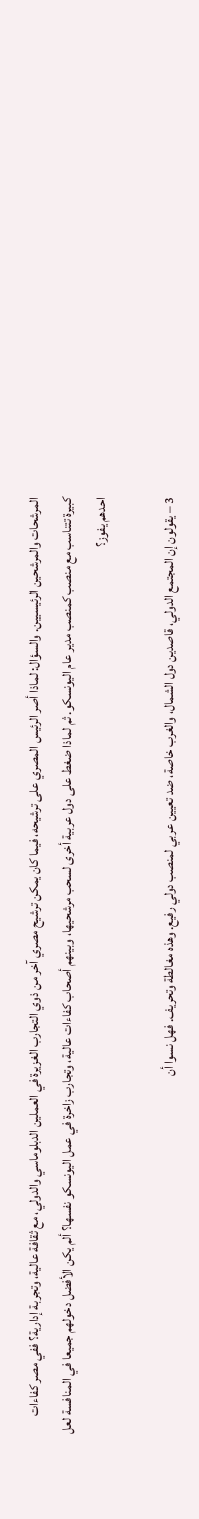المرشحات والمرشحين الرئيسيين. والسؤال: لماذا أصر الرئيس المصري على ترشيحه، فيما كان يمكن ترشيح مصري آخر من ذوي التجارب الغزيرة في العملين الدبلوماسي والدولي، مع ثقافة عالية، وتجربة إدارية؟ ففي مصر كفاءات كبيرة تتناسب مع منصب كمنصب مدير عام اليونسكو. ثم لماذا ضغط على دول عربية أخرى لسحب مرشحيها، وبينهم أصحاب كفاءات عالية، وتجارب زاخرة في عمل اليونسكو نفسها؟ ألم يكن الأفضل دخولهم جميعا في المنافسة لعل احدهم يفوز؟

3 – يقولون إن المجتمع الدولي، قاصدين دول الشمال، والغرب خاصة، ضد تعيين عربي لمنصب دولي رفيع. وهذه مغالطة وتحريف. فهل نسوا أن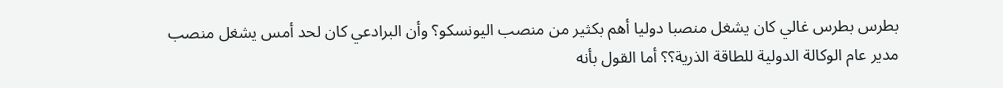بطرس بطرس غالي كان يشغل منصبا دوليا أهم بكثير من منصب اليونسكو؟ وأن البرادعي كان لحد أمس يشغل منصب مدير عام الوكالة الدولية للطاقة الذرية؟؟ أما القول بأنه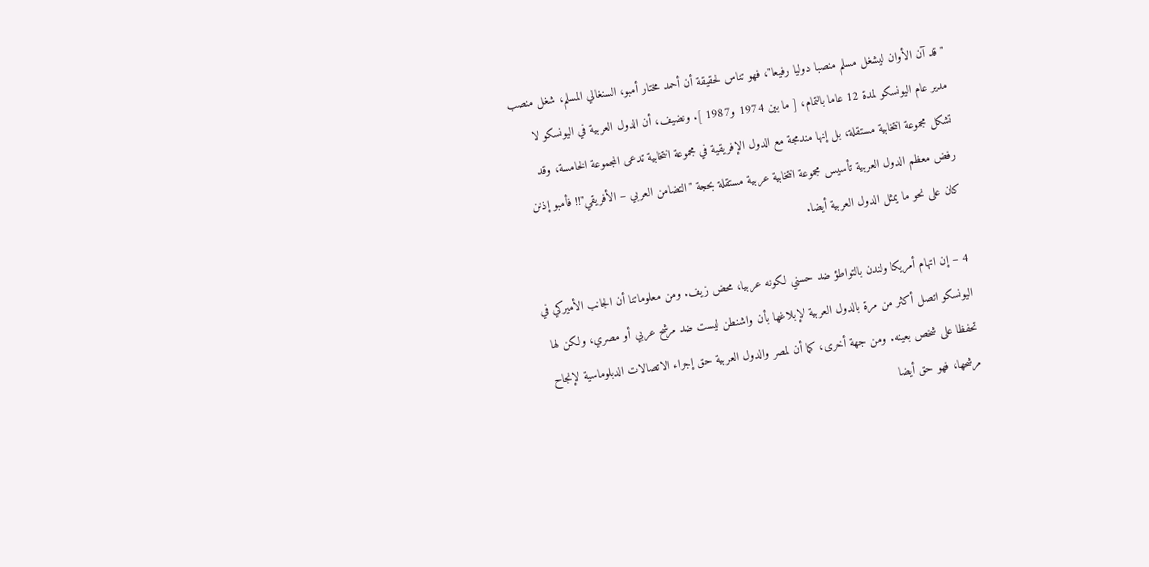"قد آن الأوان ليشغل مسلم منصبا دوليا رفيعا"، فهو تناس لحقيقة أن أحمد مختار أمبو، السنغالي المسلم، شغل منصب مدير عام اليونسكو لمدة 12 عاما بالتمام، [ ما بين 1974 و1987 ]. ونضيف، أن الدول العربية في اليونسكو لا تشكل مجموعة انتخابية مستقلة، بل إنها مندمجة مع الدول الإفريقية في مجموعة انتخابية تدعى المجموعة الخامسة، وقد رفض معظم الدول العربية تأسيس مجموعة انتخابية عربية مستقلة بحجة "التضامن العربي – الأفريقي"!! فأمبو إذنن كان على نحو ما يمثل الدول العربية أيضا.

4 – إن اتهام أمريكا ولندن بالتواطؤ ضد حسني لكونه عربيا، محض زيف. ومن معلوماتنا أن الجانب الأميركي في اليونسكو اتصل أكثر من مرة بالدول العربية لإبلاغها بأن واشنطن ليست ضد مرشح عربي أو مصري، ولكن لها تحفظا على شخص بعينه. ومن جهة أخرى، كما أن لمصر والدول العربية حق إجراء الاتصالات الدبلوماسية لإنجاح مرشحها، فهو حق أيضا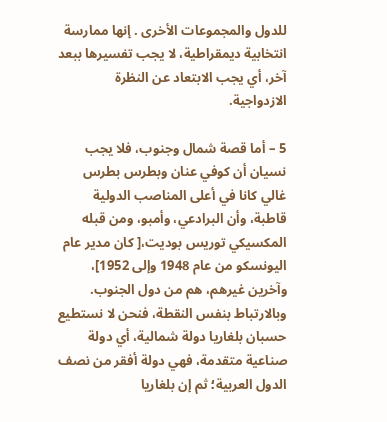للدول والمجموعات الأخرى . إنها ممارسة انتخابية ديمقراطية، لا يجب تفسيرها ببعد آخر، أي يجب الابتعاد عن النظرة الازدواجية.

5 – أما قصة شمال وجنوب، فلا يجب نسيان أن كوفي عنان وبطرس بطرس غالي كانا في أعلى المناصب الدولية قاطبة، وأن البرادعي، وأمبو، ومن قبله المكسيكي توريس بوديت،[ كان مدير عام اليونسكو من عام 1948 وإلى 1952]، وآخرين غيرهم، هم من دول الجنوب. وبالارتباط بنفس النقطة، فنحن لا نستطيع حسبان بلغاريا دولة شمالية، أي دولة صناعية متقدمة، فهي دولة أفقر من نصف الدول العربية؛ ثم إن بلغاريا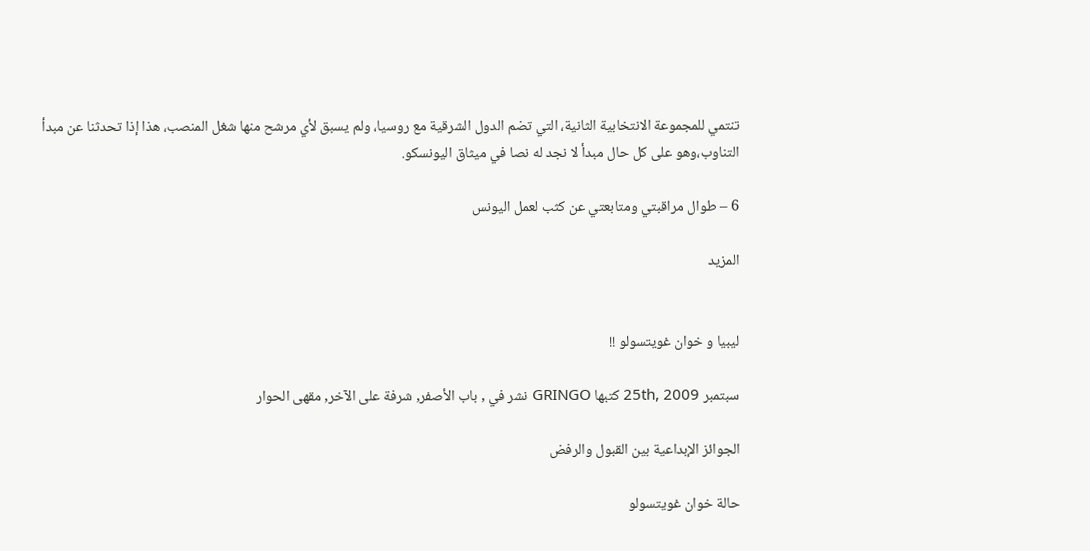تنتمي للمجموعة الانتخابية الثانية، التي تضم الدول الشرقية مع روسيا، ولم يسبق لأي مرشح منها شغل المنصب، هذا إذا تحدثنا عن مبدأ التناوب،وهو على كل حال مبدأ لا نجد له نصا في ميثاق اليونسكو.

6 – طوال مراقبتي ومتابعتي عن كثب لعمل اليونس

المزيد


ليبيا و خوان غويتسولو !!

سبتمبر 25th, 2009 كتبها GRINGO نشر في , باب الأصفر, شرفة على الآخر, مقهى الحوار

الجوائز الإبداعية بين القبول والرفض

حالة خوان غويتسولو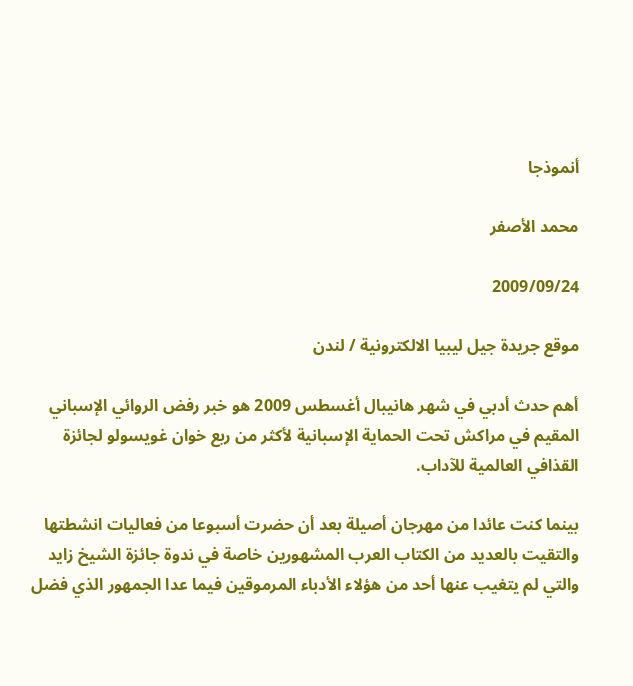أنموذجا

محمد الأصفر

2009/09/24

موقع جريدة جيل ليبيا الالكترونية / لندن

أهم حدث أدبي في شهر هانيبال أغسطس 2009 هو خبر رفض الروائي الإسباني المقيم في مراكش تحت الحماية الإسبانية لأكثر من ربع خوان غويسولو لجائزة القذافي العالمية للآداب.

بينما كنت عائدا من مهرجان أصيلة بعد أن حضرت أسبوعا من فعاليات انشطتها والتقيت بالعديد من الكتاب العرب المشهورين خاصة في ندوة جائزة الشيخ زايد والتي لم يتغيب عنها أحد من هؤلاء الأدباء المرموقين فيما عدا الجمهور الذي فضل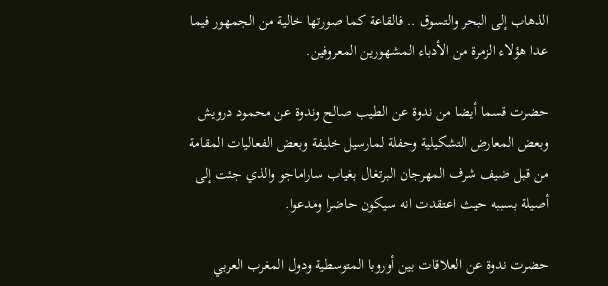الذهاب إلى البحر والتسوق .. فالقاعة كما صورتها خالية من الجمهور فيما عدا هؤلاء الزمرة من الأدباء المشهورين المعروفين.

حضرت قسما أيضا من ندوة عن الطيب صالح وندوة عن محمود درويش وبعض المعارض التشكيلية وحفلة لمارسيل خليفة وبعض الفعاليات المقامة من قبل ضيف شرف المهرجان البرتغال بغياب ساراماجو والذي جئت إلى أصيلة بسببه حيث اعتقدت انه سيكون حاضرا ومدعوا.

حضرت ندوة عن العلاقات بين أوروبا المتوسطية ودول المغرب العربي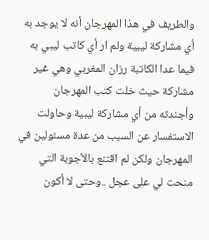والطريف في هذا المهرجان أنه لا يوجد به أي مشاركة ليبية ولم ار أي كاتب ليبي به فيما عدا الكاتبة رزان المغربي وهي غير مشاركة حيث خلت كتب المهرجان وأجندته من أي مشاركة ليبية وحاولت الاستفسار عن السبب من عدة مسئولين في المهرجان ولكن لم اقتنع بالأجوبة التي منحت لي على عجل ..وحتى لا أكون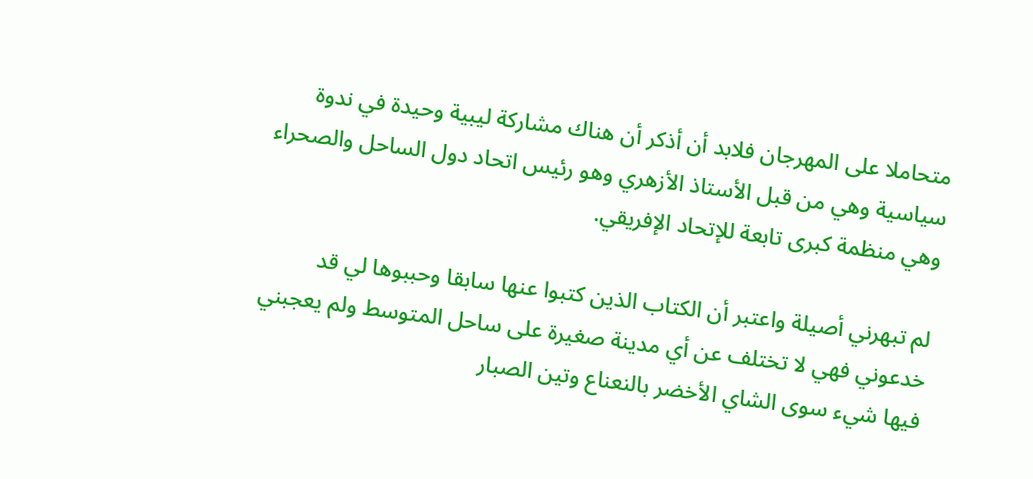متحاملا على المهرجان فلابد أن أذكر أن هناك مشاركة ليبية وحيدة في ندوة سياسية وهي من قبل الأستاذ الأزهري وهو رئيس اتحاد دول الساحل والصحراء وهي منظمة كبرى تابعة للإتحاد الإفريقي.

لم تبهرني أصيلة واعتبر أن الكتاب الذين كتبوا عنها سابقا وحببوها لي قد خدعوني فهي لا تختلف عن أي مدينة صغيرة على ساحل المتوسط ولم يعجبني فيها شيء سوى الشاي الأخضر بالنعناع وتين الصبار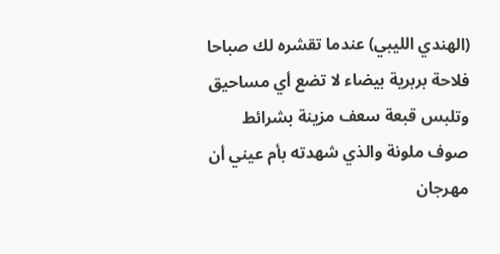(الهندي الليبي) عندما تقشره لك صباحا فلاحة بربرية بيضاء لا تضع أي مساحيق وتلبس قبعة سعف مزينة بشرائط صوف ملونة والذي شهدته بأم عيني أن مهرجان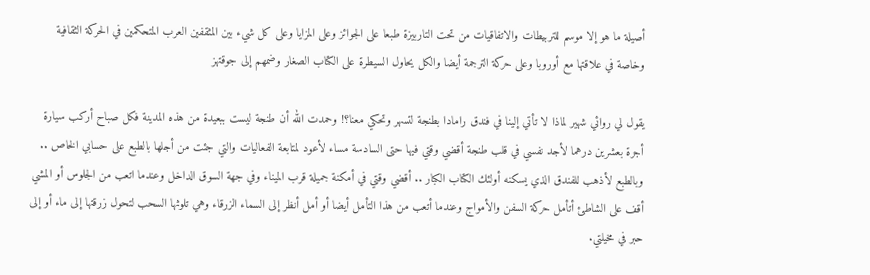أصيلة ما هو إلا موسم للتربيطات والاتفاقيات من تحت التاربيزة طبعا على الجوائز وعلى المزايا وعلى كل شيء بين المثقفين العرب المتحكمين في الحركة الثقافية وخاصة في علاقتها مع أوروبا وعلى حركة الترجمة أيضا والكل يحاول السيطرة على الكتاب الصغار وضمهم إلى جوقتهز

يقول لي روائي شهير لماذا لا تأتي إلينا في فندق رامادا بطنجة لتسهر وتحكي معنا؟! وحمدت الله أن طنجة ليست ببعيدة من هذه المدينة فكل صباح أركب سيارة أجرة بعشرين درهما لأجد نفسي في قلب طنجة أقضي وقتي فيها حتى السادسة مساء لأعود لمتابعة الفعاليات والتي جئت من أجلها بالطبع على حسابي الخاص .. وبالطبع لأذهب للفندق الذي يسكنه أولئك الكتاب الكبار .. أقضي وقتي في أمكنة جميلة قرب الميناء وفي جهة السوق الداخل وعندما اتعب من الجلوس أو المشي أقف على الشاطئ أتأمل حركة السفن والأمواج وعندما أتعب من هذا التأمل أيضا أو أمل أنظر إلى السماء الزرقاء وهي تلوثها السحب لتحول زرقتها إلى ماء أو إلى حبر في مخيلتي.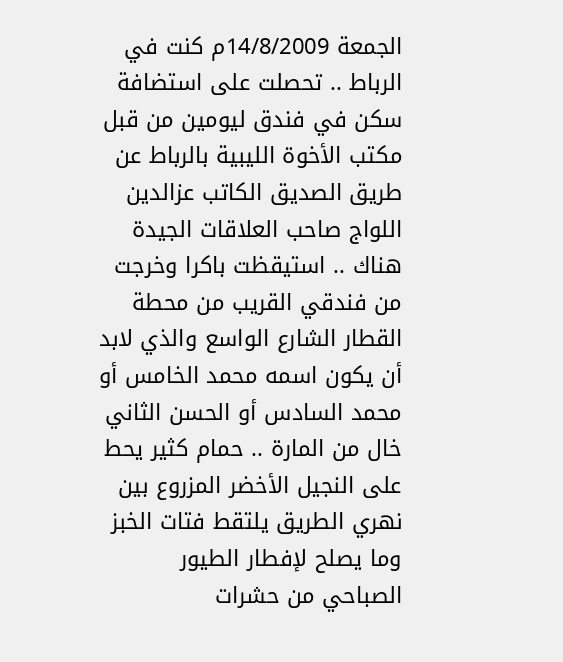الجمعة 14/8/2009م كنت في الرباط .. تحصلت على استضافة سكن في فندق ليومين من قبل مكتب الأخوة الليبية بالرباط عن طريق الصديق الكاتب عزالدين اللواج صاحب العلاقات الجيدة هناك .. استيقظت باكرا وخرجت من فندقي القريب من محطة القطار الشارع الواسع والذي لابد أن يكون اسمه محمد الخامس أو محمد السادس أو الحسن الثاني خال من المارة .. حمام كثير يحط على النجيل الأخضر المزروع بين نهري الطريق يلتقط فتات الخبز وما يصلح لإفطار الطيور الصباحي من حشرات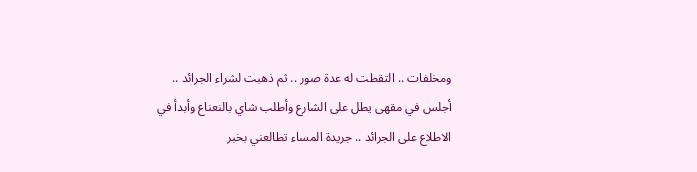ومخلفات .. التقطت له عدة صور .. ثم ذهبت لشراء الجرائد .. أجلس في مقهى يطل على الشارع وأطلب شاي بالنعناع وأبدأ في الاطلاع على الجرائد .. جريدة المساء تطالعني بخبر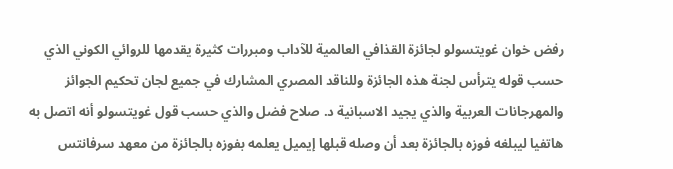رفض خوان غويتسولو لجائزة القذافي العالمية للآداب ومبررات كثيرة يقدمها للروائي الكوني الذي حسب قوله يترأس لجنة هذه الجائزة وللناقد المصري المشارك في جميع لجان تحكيم الجوائز والمهرجانات العربية والذي يجيد الاسبانية د. صلاح فضل والذي حسب قول غويتسولو أنه اتصل به هاتفيا ليبلغه فوزه بالجائزة بعد أن وصله قبلها إيميل يعلمه بفوزه بالجائزة من معهد سرفانتس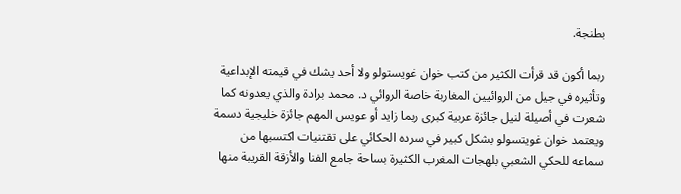بطنجة.

ربما أكون قد قرأت الكثير من كتب خوان غويستولو ولا أحد يشك في قيمته الإبداعية وتأثيره في جيل من الروائيين المغاربة خاصة الروائي د. محمد برادة والذي يعدونه كما شعرت في أصيلة لنيل جائزة عربية كبرى ربما زايد أو عويس المهم جائزة خليجية دسمة ويعتمد خوان غويتسولو بشكل كبير في سرده الحكائي على تقتنيات اكتسبها من سماعه للحكي الشعبي بلهجات المغرب الكثيرة بساحة جامع الفنا والأزقة القريبة منها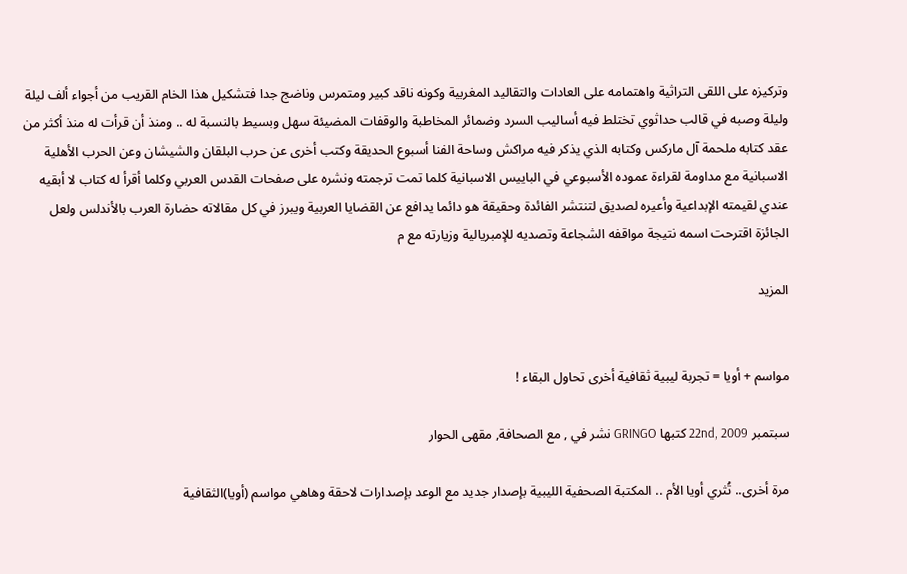وتركيزه على اللقى التراثية واهتمامه على العادات والتقاليد المغربية وكونه ناقد كبير ومتمرس وناضج جدا فتشكيل هذا الخام القريب من أجواء ألف ليلة وليلة وصبه في قالب حداثوي تختلط فيه أساليب السرد وضمائر المخاطبة والوقفات المضيئة سهل وبسيط بالنسبة له .. ومنذ أن قرأت له منذ أكثر من عقد كتابه ملحمة آل ماركس وكتابه الذي يذكر فيه مراكش وساحة الفنا أسبوع الحديقة وكتب أخرى عن حرب البلقان والشيشان وعن الحرب الأهلية الاسبانية مع مداومة لقراءة عموده الأسبوعي في الباييس الاسبانية كلما تمت ترجمته ونشره على صفحات القدس العربي وكلما أقرأ له كتاب لا أبقيه عندي لقيمته الإبداعية وأعيره لصديق لتنتشر الفائدة وحقيقة هو دائما يدافع عن القضايا العربية ويبرز في كل مقالاته حضارة العرب بالأندلس ولعل الجائزة اقترحت اسمه نتيجة مواقفه الشجاعة وتصديه للإمبريالية وزيارته مع م

المزيد


مواسم + أويا = تجربة ليبية ثقافية أخرى تحاول البقاء !

سبتمبر 22nd, 2009 كتبها GRINGO نشر في , مع الصحافة, مقهى الحوار

مرة أخرى.. تُثري أويا الأم .. المكتبة الصحفية الليبية بإصدار جديد مع الوعد بإصدارات لاحقة وهاهي مواسم (أويا)الثقافية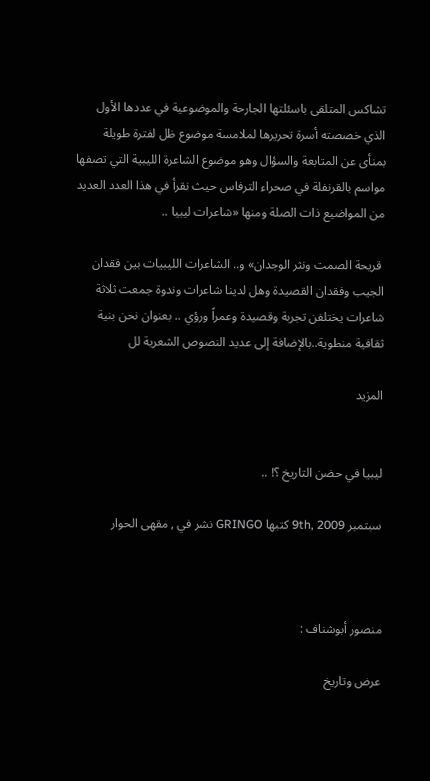تشاكس المتلقى باسئلتها الجارحة والموضوعية في عددها الأول الذي خصصته أسرة تحريرها لملامسة موضوع ظل لفترة طويلة بمنأى عن المتابعة والسؤال وهو موضوع الشاعرة الليبية التي تصفها مواسم بالقرنفلة في صحراء الترفاس حيث نقرأ في هذا العدد العديد من المواضيع ذات الصلة ومنها «شاعرات ليبيا ..

 قريحة الصمت ونثر الوجدان» و.. الشاعرات الليبيات بين فقدان الجيب وفقدان القصيدة وهل لدينا شاعرات وندوة جمعت ثلاثة شاعرات يختلفن تجربة وقصيدة وعمراً ورؤي .. بعنوان نحن بنية ثقافية منطوية..بالإضافة إلى عديد النصوص الشعرية لل

المزيد


ليبيا في حضن التاريخ ؟! ..

سبتمبر 9th, 2009 كتبها GRINGO نشر في , مقهى الحوار



منصور أبوشناف :

عرض وتاريخ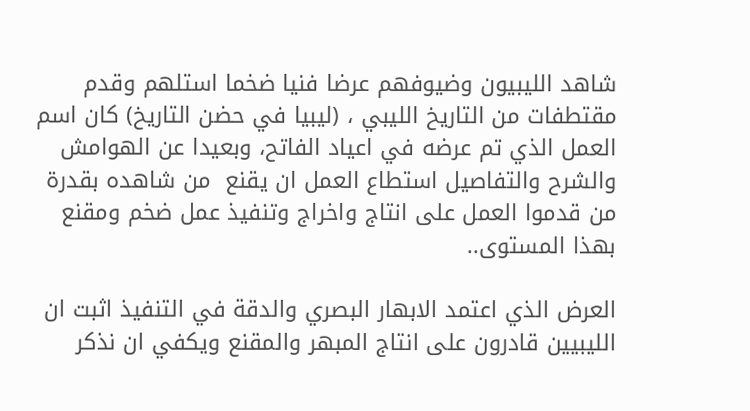شاهد الليبيون وضيوفهم عرضا فنيا ضخما استلهم وقدم مقتطفات من التاريخ الليبي ، (ليبيا في حضن التاريخ) كان اسم العمل الذي تم عرضه في اعياد الفاتح، وبعيدا عن الهوامش والشرح والتفاصيل استطاع العمل ان يقنع  من شاهده بقدرة من قدموا العمل على انتاج واخراج وتنفيذ عمل ضخم ومقنع بهذا المستوى..

العرض الذي اعتمد الابهار البصري والدقة في التنفيذ اثبت ان الليبيين قادرون على انتاج المبهر والمقنع ويكفي ان نذكر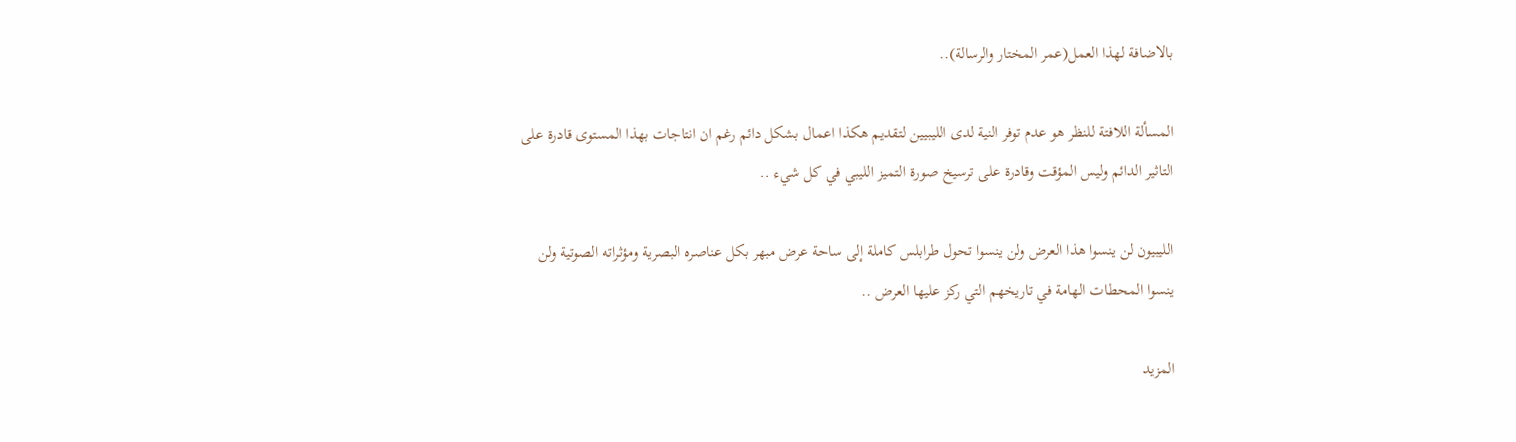بالاضافة لهذا العمل(عمر المختار والرسالة)..

المسألة اللافتة للنظر هو عدم توفر النية لدى الليبيين لتقديم هكذا اعمال بشكل دائم رغم ان انتاجات بهذا المستوى قادرة على التاثير الدائم وليس المؤقت وقادرة على ترسيخ صورة التميز الليبي في كل شيء ..

الليبيون لن ينسوا هذا العرض ولن ينسوا تحول طرابلس كاملة إلى ساحة عرض مبهر بكل عناصره البصرية ومؤثراته الصوتية ولن ينسوا المحطات الهامة في تاريخهم التي ركز عليها العرض ..

المزيد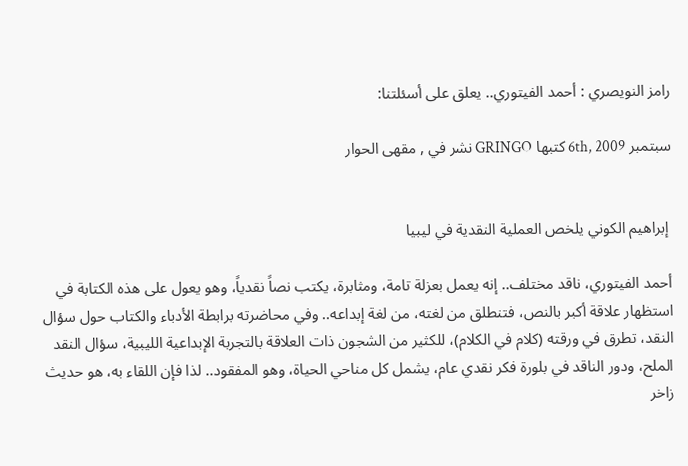رامز النويصري : أحمد الفيتوري.. يعلق على أسئلتنا:

سبتمبر 6th, 2009 كتبها GRINGO نشر في , مقهى الحوار


 إبراهيم الكوني يلخص العملية النقدية في ليبيا

أحمد الفيتوري، ناقد مختلف.. إنه يعمل بعزلة تامة، ومثابرة، يكتب نصاً نقدياً، وهو يعول على هذه الكتابة في استظهار علاقة أكبر بالنص، فتنطلق من لغته، من لغة إبداعه.. وفي محاضرته برابطة الأدباء والكتاب حول سؤال النقد، تطرق في ورقته (كلام في الكلام)، للكثير من الشجون ذات العلاقة بالتجربة الإبداعية الليبية، سؤال النقد الملح، ودور الناقد في بلورة فكر نقدي عام، يشمل كل مناحي الحياة، وهو المفقود.. لذا فإن اللقاء به، هو حديث زاخر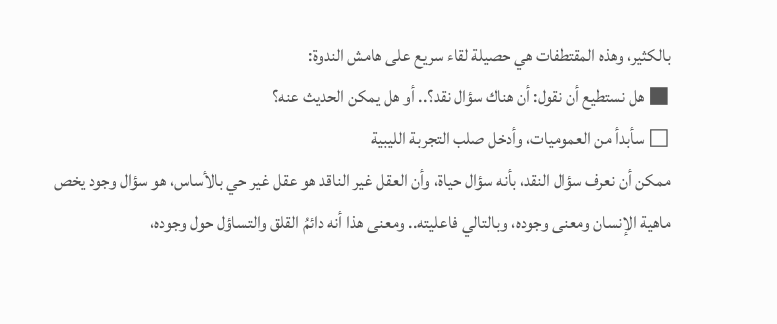بالكثير، وهذه المقتطفات هي حصيلة لقاء سريع على هامش الندوة:
■ هل نستطيع أن نقول: أن هناك سؤال نقد؟.. أو هل يمكن الحديث عنه؟
□ سأبدأ من العموميات، وأدخل صلب التجربة الليبية
ممكن أن نعرف سؤال النقد، بأنه سؤال حياة، وأن العقل غير الناقد هو عقل غير حي بالأساس، هو سؤال وجود يخص ماهية الإنسان ومعنى وجوده، وبالتالي فاعليته.. ومعنى هذا أنه دائمُ القلق والتساؤل حول وجوده،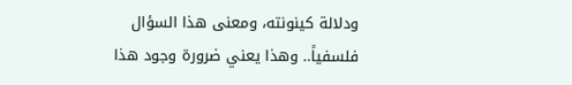ودلالة كينونته، ومعنى هذا السؤال فلسفياً.. وهذا يعني ضرورة وجود هذا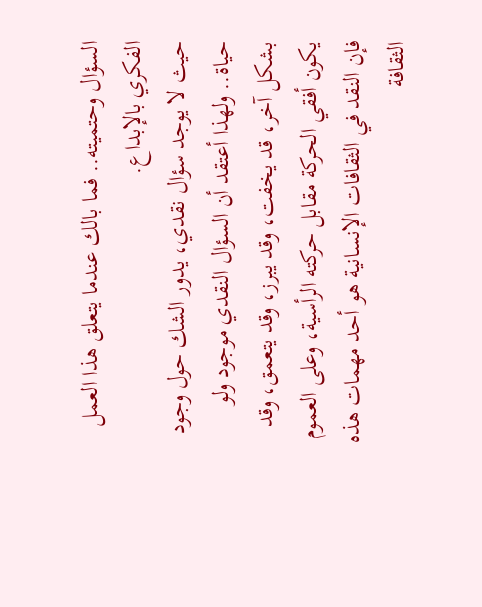السؤال وحتميته.. فما بالك عندما يتعلق هذا العمل الفكري بالإبداع.
حيث لا يوجد سؤال نقدي، يدور الشك حول وجود حياة.. ولهذا أعتقد أن السؤال النقدي موجود ولو بشكل آخر، قد يخفت، وقد يبرز، وقد يتعمق، وقد يكون أفقي الحركة مقابل حركته الرأسية، وعلى العموم فإن النقد في الثقافات الإنسانية هو أحد مهمات هذه الثقافة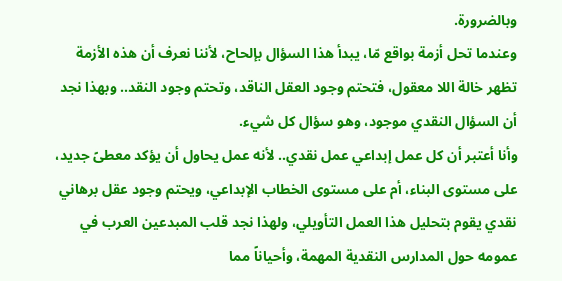وبالضرورة.
وعندما تحل أزمة بواقع مّا، يبدأ هذا السؤال بإلحاح، لأننا نعرف أن هذه الأزمة تظهر خالة اللا معقول، فتحتم وجود العقل الناقد، وتحتم وجود النقد.. وبهذا نجد أن السؤال النقدي موجود، وهو سؤال كل شيء.
وأنا أعتبر أن كل عمل إبداعي عمل نقدي.. لأنه عمل يحاول أن يؤكد معطىً جديد، على مستوى البناء، أم على مستوى الخطاب الإبداعي، ويحتم وجود عقل برهاني نقدي يقوم بتحليل هذا العمل التأويلي، ولهذا نجد قلب المبدعين العرب في عمومه حول المدارس النقدية المهمة، وأحياناً مما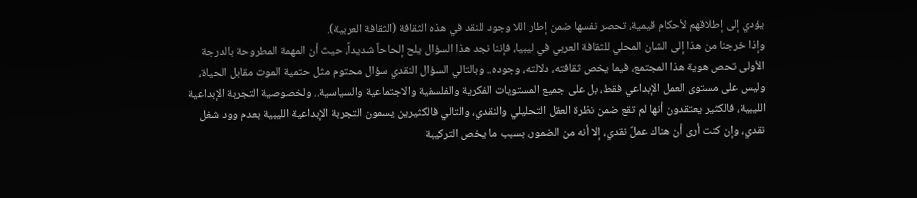يؤدي إلى إطلاقهم لأحكام قيمية، تحصر نفسها ضمن إطار اللا وجود للنقد في هذه الثقافة (الثقافة العربية).
وإذا خرجنا من هذا إلى الشان المحلي للثقافة العربي في ليبيا، فإننا نجد هذا السؤال يلح إلحاحاً شديداً، حيث أن المهمة المطروحة بالدرجة الأولى تحص هوية هذا المجتمع، فيما يخص ثقافته، دلالته، وجوده.. وبالتالي السؤال النقدي سؤال محتوم مثل حتمية الموت مقابل الحياة، وليس على مستوى العمل الإبداعي فقط، بل على جميع المستويات الفكرية والفلسفية والاجتماعية والسياسية.. ولخصوصية التجربة الإبداعية الليبية، فالكثير يعتقدون أنها لم تقع ضمن نظرة العقل التحليلي والنقدي، والتالي فالكثيرين يسمون التجربة الإبداعية الليبية بعدم وود شغل نقدي، وإن كنت أرى أن هناك عملٌ نقدي، إلا أنه من الضمور، بسبب ما يخص التركيبة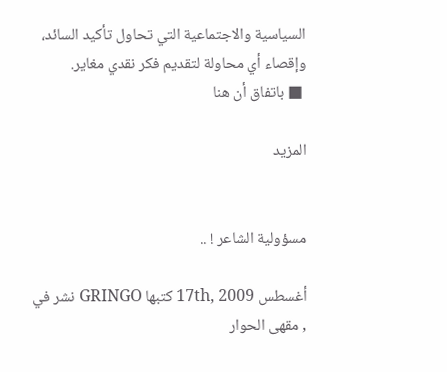السياسية والاجتماعية التي تحاول تأكيد السائد، وإقصاء أي محاولة لتقديم فكر نقدي مغاير.
 ■ باتفاق أن هنا

المزيد


مسؤولية الشاعر ! ..

أغسطس 17th, 2009 كتبها GRINGO نشر في , مقهى الحوار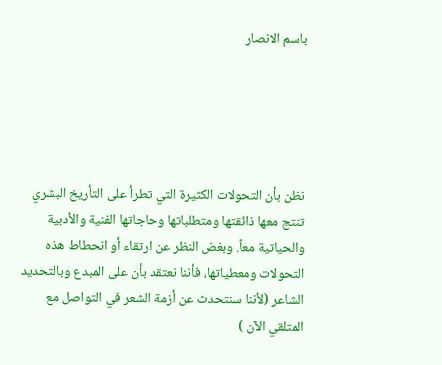باسم الانصار





نظن بأن التحولات الكثيرة التي تطرأ على التأريخ البشري تنتج معها ذائقتها ومتطلباتها وحاجاتها الفنية والأدبية والحياتية معاً. وبغض النظر عن ارتقاء أو انحطاط هذه التحولات ومعطياتها، فأننا نعتقد بأن على المبدع وبالتحديد الشاعر (لأننا سنتحدث عن أزمة الشعر في التواصل مع المتلقي الآن )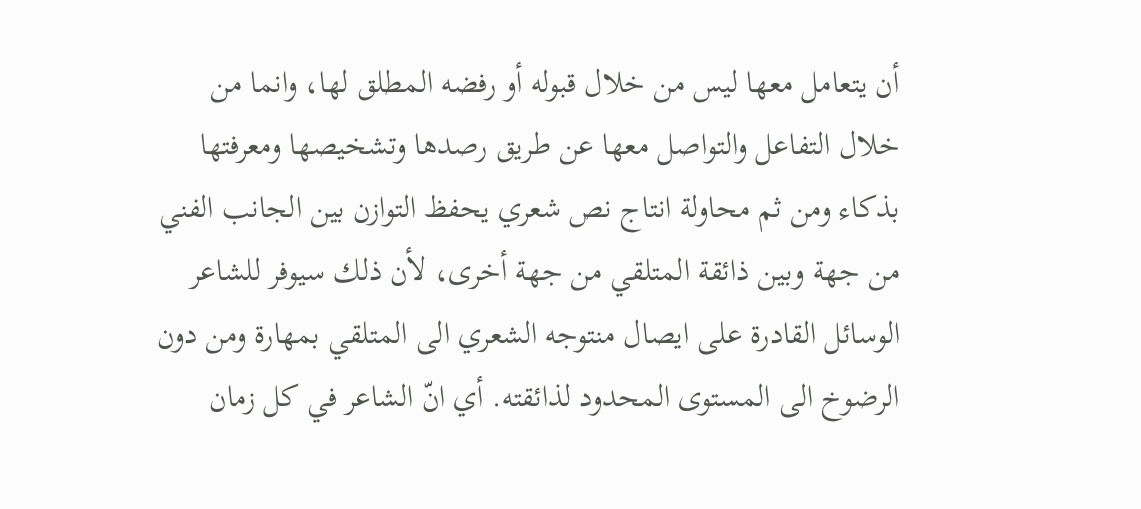أن يتعامل معها ليس من خلال قبوله أو رفضه المطلق لها، وانما من خلال التفاعل والتواصل معها عن طريق رصدها وتشخيصها ومعرفتها بذكاء ومن ثم محاولة انتاج نص شعري يحفظ التوازن بين الجانب الفني من جهة وبين ذائقة المتلقي من جهة أخرى، لأن ذلك سيوفر للشاعر الوسائل القادرة على ايصال منتوجه الشعري الى المتلقي بمهارة ومن دون الرضوخ الى المستوى المحدود لذائقته. أي انّ الشاعر في كل زمان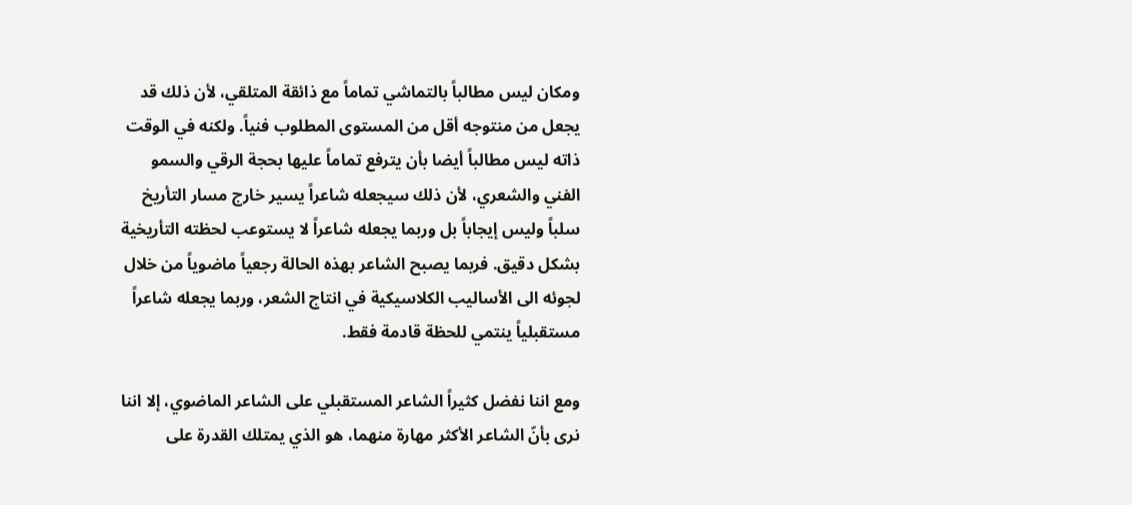ومكان ليس مطالباً بالتماشي تماماً مع ذائقة المتلقي، لأن ذلك قد يجعل من منتوجه أقل من المستوى المطلوب فنياً. ولكنه في الوقت ذاته ليس مطالباً أيضا بأن يترفع تماماً عليها بحجة الرقي والسمو الفني والشعري، لأن ذلك سيجعله شاعراً يسير خارج مسار التأريخ سلباً وليس إيجاباً بل وربما يجعله شاعراً لا يستوعب لحظته التأريخية بشكل دقيق. فربما يصبح الشاعر بهذه الحالة رجعياً ماضوياً من خلال لجوئه الى الأساليب الكلاسيكية في انتاج الشعر، وربما يجعله شاعراً مستقبلياً ينتمي للحظة قادمة فقط.

ومع اننا نفضل كثيراً الشاعر المستقبلي على الشاعر الماضوي، إلا اننا نرى بأنّ الشاعر الأكثر مهارة منهما، هو الذي يمتلك القدرة على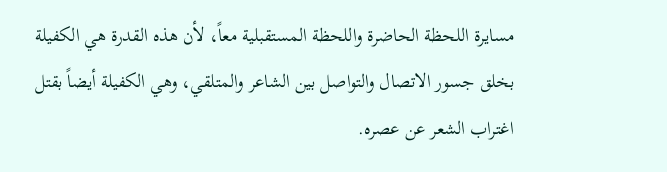مسايرة اللحظة الحاضرة واللحظة المستقبلية معاً، لأن هذه القدرة هي الكفيلة بخلق جسور الاتصال والتواصل بين الشاعر والمتلقي، وهي الكفيلة أيضاً بقتل اغتراب الشعر عن عصره.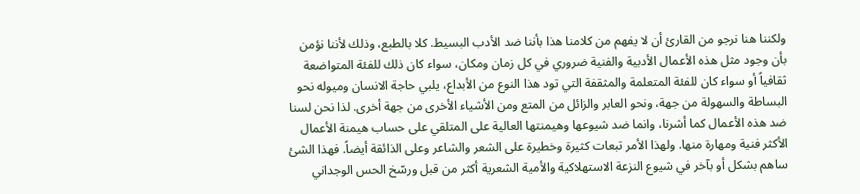ولكننا هنا نرجو من القارئ أن لا يفهم من كلامنا هذا بأننا ضد الأدب البسيط. كلا بالطبع، وذلك لأننا نؤمن بأن وجود مثل هذه الأعمال الأدبية والفنية ضروري في كل زمان ومكان، سواء كان ذلك للفئة المتواضعة ثقافياً أو سواء كان للفئة المتعلمة والمثقفة التي تود هذا النوع من الأبداع، يلبي حاجة الانسان وميوله نحو البساطة والسهولة من جهة، ونحو العابر والزائل من المتع ومن الأشياء الأخرى من جهة أخرى. لذا نحن لسنا ضد هذه الأعمال كما أشرنا، وانما ضد شيوعها وهيمنتها العالية على المتلقي على حساب هيمنة الأعمال الأكثر فنية ومهارة منها. ولهذا الأمر تبعات كثيرة وخطيرة على الشعر والشاعر وعلى الذائقة أيضاً. فهذا الشئ ساهم بشكل أو بآخر في شيوع النزعة الاستهلاكية والأمية الشعرية أكثر من قبل ورسّخ الحس الوجداني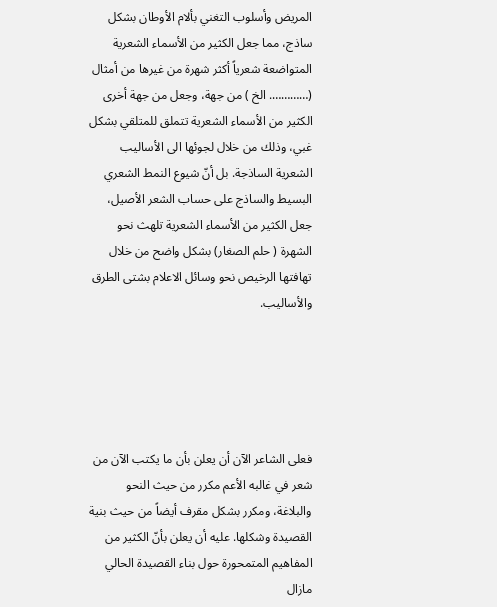المريض وأسلوب التغني بألام الأوطان بشكل ساذج، مما جعل الكثير من الأسماء الشعرية المتواضعة شعرياً أكثر شهرة من غيرها من أمثال (…………. الخ ) من جهة، وجعل من جهة أخرى الكثير من الأسماء الشعرية تتملق للمتلقي بشكل غبي، وذلك من خلال لجوئها الى الأساليب الشعرية الساذجة. بل أنّ شيوع النمط الشعري البسيط والساذج على حساب الشعر الأصيل، جعل الكثير من الأسماء الشعرية تلهث نحو الشهرة ( حلم الصغار) بشكل واضح من خلال تهافتها الرخيص نحو وسائل الاعلام بشتى الطرق والأساليب.





فعلى الشاعر الآن أن يعلن بأن ما يكتب الآن من شعر في غالبه الأعم مكرر من حيث النحو والبلاغة، ومكرر بشكل مقرف أيضاً من حيث بنية القصيدة وشكلها. عليه أن يعلن بأنّ الكثير من المفاهيم المتمحورة حول بناء القصيدة الحالي مازال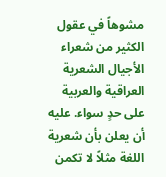مشوهاً في عقول الكثير من شعراء الأجيال الشعرية العراقية والعربية على حدٍ سواء. عليه أن يعلن بأن شعرية اللغة مثلاً لا تكمن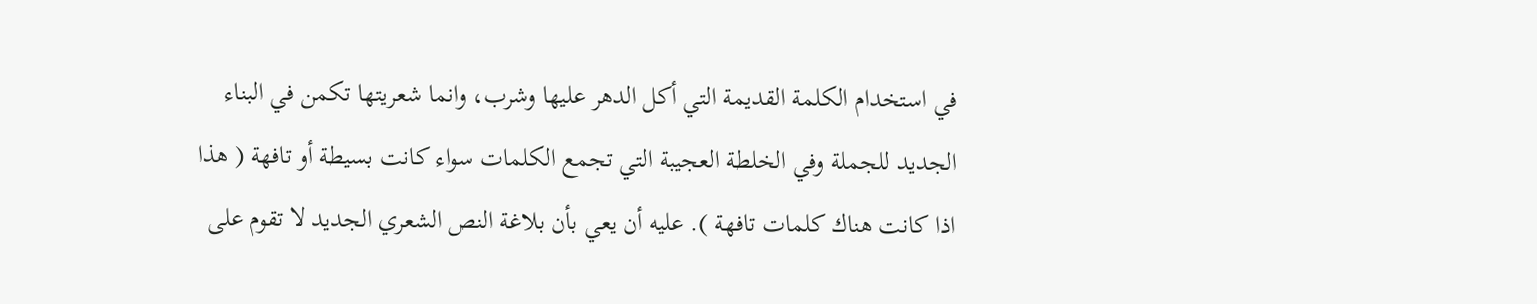في استخدام الكلمة القديمة التي أكل الدهر عليها وشرب، وانما شعريتها تكمن في البناء الجديد للجملة وفي الخلطة العجيبة التي تجمع الكلمات سواء كانت بسيطة أو تافهة ( هذا اذا كانت هناك كلمات تافهة ). عليه أن يعي بأن بلاغة النص الشعري الجديد لا تقوم على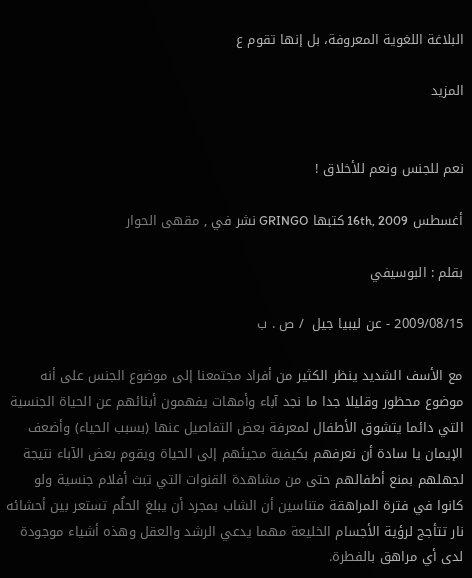البلاغة اللغوية المعروفة، بل إنها تقوم ع

المزيد


نعم للجنس ونعم للأخلاق !

أغسطس 16th, 2009 كتبها GRINGO نشر في , مقهى الحوار

بقلم : البوسيفي

2009/08/15 - عن ليبيا جيل  / ص . ب

مع الأسف الشديد ينظر الكثير من أفراد مجتمعنا إلى موضوع الجنس على أنه موضوع محظور وقليلا جدا ما نجد آباء وأمهات يفهمون أبنائهم عن الحياة الجنسية التي دائما يتشوق الأطفال لمعرفة بعض التفاصيل عنها (بسبب الحياء) وأضعف الإيمان يا سادة أن نعرفهم بكيفية مجيئهم إلى الحياة ويقوم بعض الآباء نتيجة لجهلهم بمنع أطفالهم حتى من مشاهدة القنوات التي تبث أفلام جنسية ولو كانوا في فترة المراهقة متناسين أن الشاب بمجرد أن يبلغ الحلُم تستعر بين أحشائه نار تتأجج لرؤية الأجسام الخليعة مهما يدعي الرشد والعقل وهذه أشياء موجودة لدى أي مراهق بالفطرة.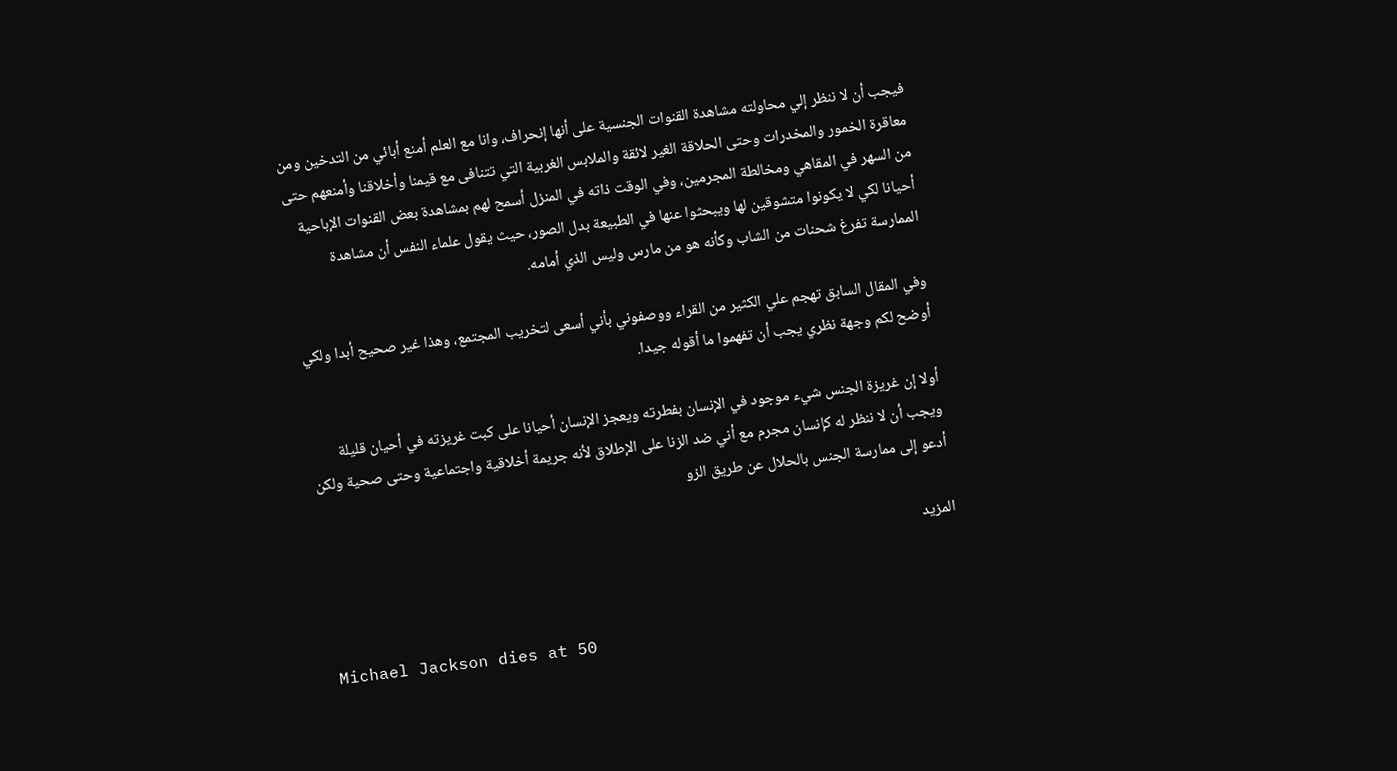فيجب أن لا ننظر إلي محاولته مشاهدة القنوات الجنسية على أنها إنحراف، وانا مع العلم أمنع أبائي من التدخين ومن معاقرة الخمور والمخدرات وحتى الحلاقة الغير لائقة والملابس الغربية التي تتنافى مع قيمنا وأخلاقنا وأمنعهم حتى من السهر في المقاهي ومخالطة المجرمين، وفي الوقت ذاته في المنزل أسمح لهم بمشاهدة بعض القنوات الإباحية أحيانا لكي لا يكونوا متشوقين لها ويبحثوا عنها في الطبيعة بدل الصور، حيث يقول علماء النفس أن مشاهدة الممارسة تفرغ شحنات من الشاب وكأنه هو من مارس وليس الذي أمامه.

وفي المقال السابق تهجم علي الكثير من القراء ووصفوني بأني أسعى لتخريب المجتمع، وهذا غير صحيح أبدا ولكي أوضح لكم وجهة نظري يجب أن تفهموا ما أقوله جيدا.

أولا إن غريزة الجنس شيء موجود في الإنسان بفطرته ويعجز الإنسان أحيانا على كبت غريزته في أحيان قليلة ويجب أن لا ننظر له كإنسان مجرم مع أني ضد الزنا على الإطلاق لأنه جريمة أخلاقية واجتماعية وحتى صحية ولكن أدعو إلى ممارسة الجنس بالحلال عن طريق الزو

المزيد


Michael Jackson dies at 50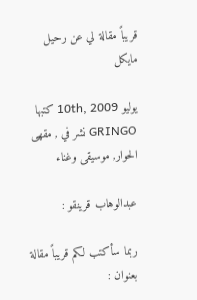قريباً مقالة لي عن رحيل مايكل

يوليو 10th, 2009 كتبها GRINGO نشر في , مقهى الحوار, موسيقى وغناء

عبدالوهاب قرينقو :

ربما سأكتب لكم قريباً مقالة بعنوان :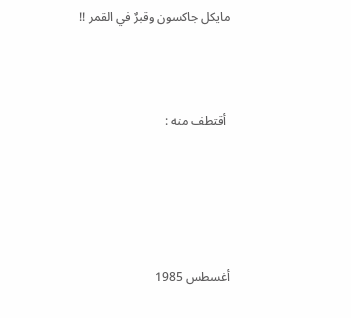مايكل جاكسون وقبرٌ في القمر !!



 أقتطف منه :





أغسطس 1985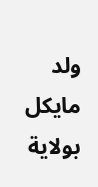ولد مايكل بولاية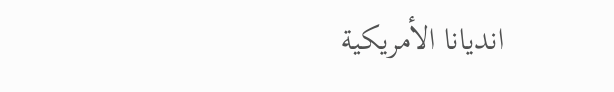انديانا الأمريكية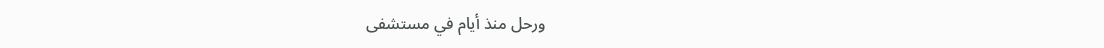ورحل منذ أيام في مستشفى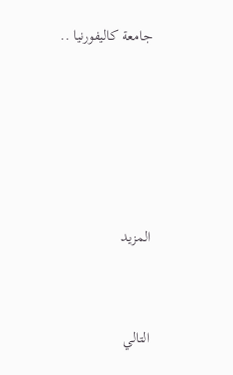جامعة كاليفورنيا ..





المزيد


التالي